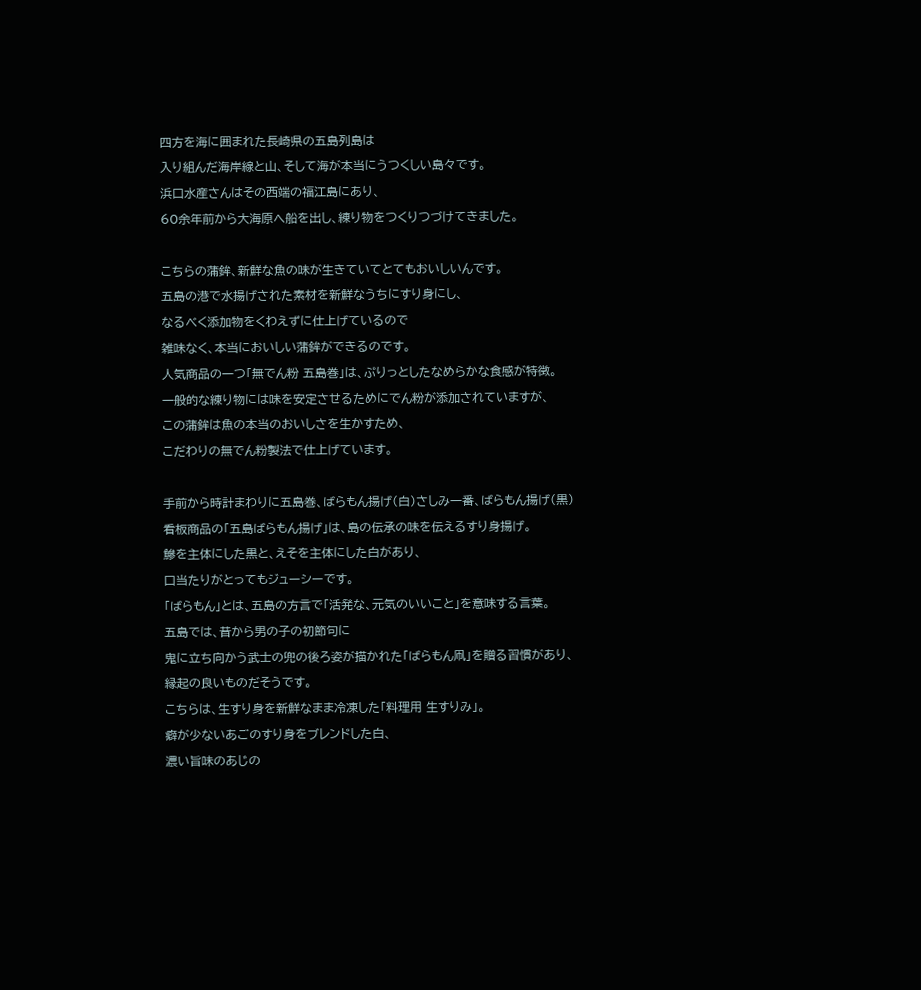四方を海に囲まれた長崎県の五島列島は
入り組んだ海岸線と山、そして海が本当にうつくしい島々です。
浜口水産さんはその西端の福江島にあり、
60余年前から大海原へ船を出し、練り物をつくりつづけてきました。

こちらの蒲鉾、新鮮な魚の味が生きていてとてもおいしいんです。
五島の港で水揚げされた素材を新鮮なうちにすり身にし、
なるべく添加物をくわえずに仕上げているので
雑味なく、本当においしい蒲鉾ができるのです。
人気商品の一つ「無でん粉 五島巻」は、ぷりっとしたなめらかな食感が特徴。
一般的な練り物には味を安定させるためにでん粉が添加されていますが、
この蒲鉾は魚の本当のおいしさを生かすため、
こだわりの無でん粉製法で仕上げています。

手前から時計まわりに五島巻、ばらもん揚げ(白)さしみ一番、ばらもん揚げ(黒)
看板商品の「五島ばらもん揚げ」は、島の伝承の味を伝えるすり身揚げ。
鰺を主体にした黒と、えそを主体にした白があり、
口当たりがとってもジューシーです。
「ばらもん」とは、五島の方言で「活発な、元気のいいこと」を意味する言葉。
五島では、昔から男の子の初節句に
鬼に立ち向かう武士の兜の後ろ姿が描かれた「ばらもん凧」を贈る習慣があり、
縁起の良いものだそうです。
こちらは、生すり身を新鮮なまま冷凍した「料理用 生すりみ」。
癖が少ないあごのすり身をブレンドした白、
濃い旨味のあじの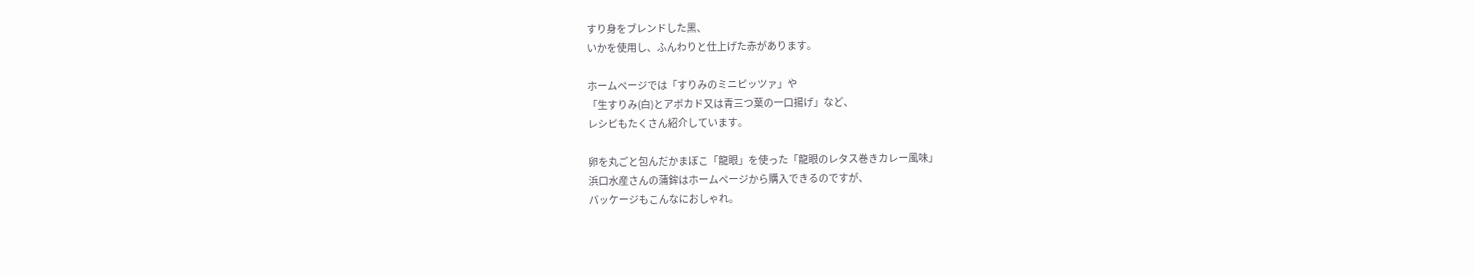すり身をブレンドした黒、
いかを使用し、ふんわりと仕上げた赤があります。

ホームページでは「すりみのミニピッツァ」や
「生すりみ(白)とアボカド又は青三つ葉の一口揚げ」など、
レシピもたくさん紹介しています。

卵を丸ごと包んだかまぼこ「龍眼」を使った「龍眼のレタス巻きカレー風味」
浜口水産さんの蒲鉾はホームページから購入できるのですが、
パッケージもこんなにおしゃれ。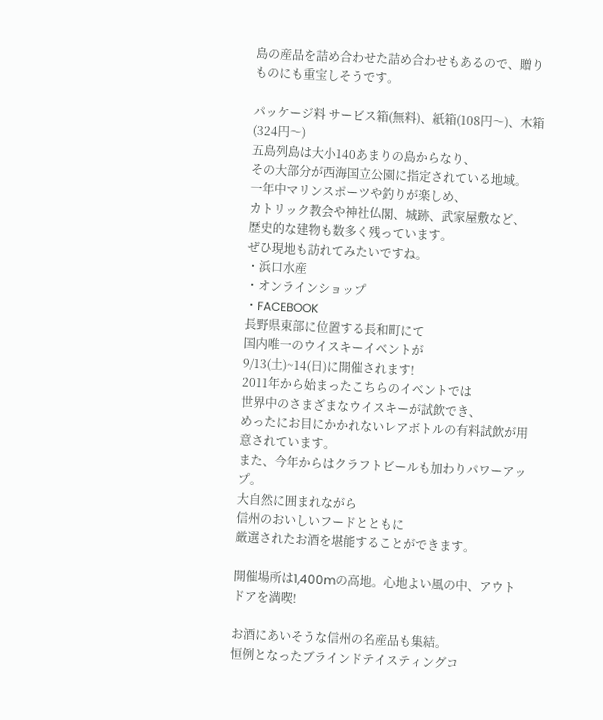島の産品を詰め合わせた詰め合わせもあるので、贈りものにも重宝しそうです。

パッケージ料 サービス箱(無料)、紙箱(108円〜)、木箱(324円〜)
五島列島は大小140あまりの島からなり、
その大部分が西海国立公園に指定されている地域。
一年中マリンスポーツや釣りが楽しめ、
カトリック教会や神社仏閣、城跡、武家屋敷など、
歴史的な建物も数多く残っています。
ぜひ現地も訪れてみたいですね。
・浜口水産
・オンラインショップ
・FACEBOOK
長野県東部に位置する長和町にて
国内唯一のウイスキーイベントが
9/13(土)~14(日)に開催されます!
2011年から始まったこちらのイベントでは
世界中のさまざまなウイスキーが試飲でき、
めったにお目にかかれないレアボトルの有料試飲が用意されています。
また、今年からはクラフトビールも加わりパワーアップ。
大自然に囲まれながら
信州のおいしいフードとともに
厳選されたお酒を堪能することができます。

開催場所は1,400mの高地。心地よい風の中、アウトドアを満喫!

お酒にあいそうな信州の名産品も集結。
恒例となったブラインドテイスティングコ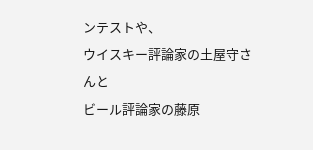ンテストや、
ウイスキー評論家の土屋守さんと
ビール評論家の藤原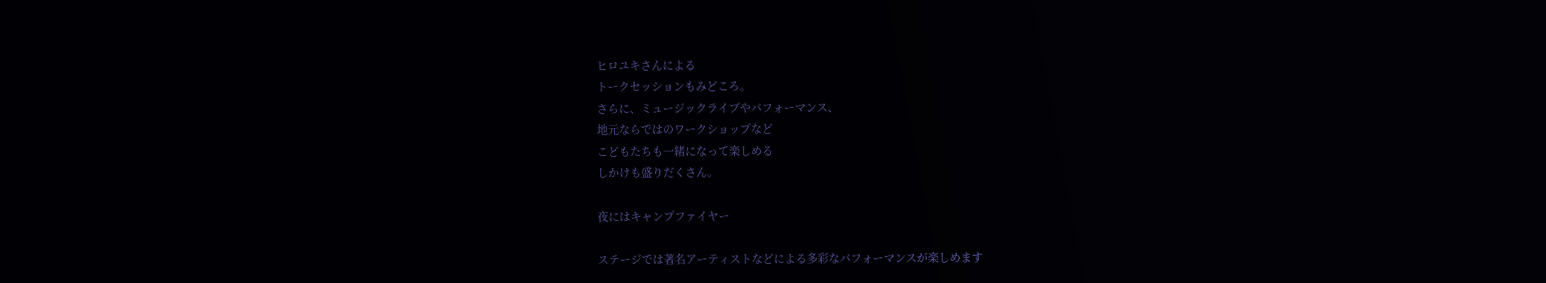ヒロユキさんによる
トークセッションもみどころ。
さらに、ミュージックライブやパフォーマンス、
地元ならではのワークショップなど
こどもたちも一緒になって楽しめる
しかけも盛りだくさん。

夜にはキャンプファイヤー

ステージでは著名アーティストなどによる多彩なパフォーマンスが楽しめます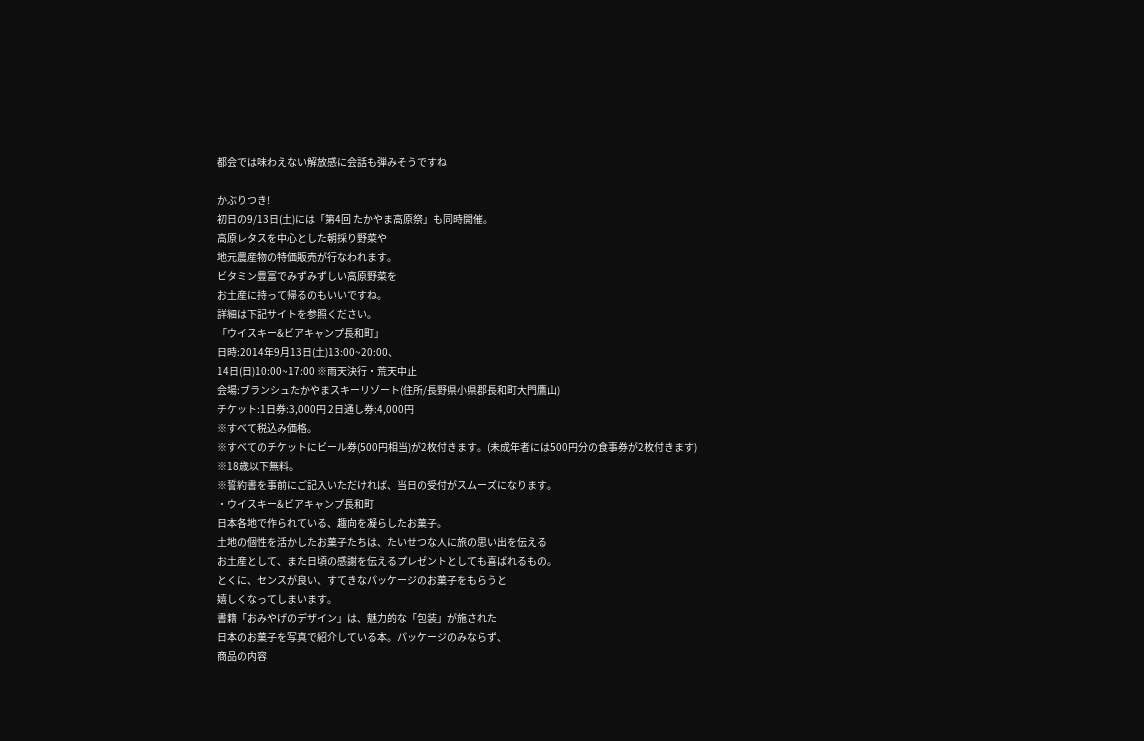都会では味わえない解放感に会話も弾みそうですね

かぶりつき!
初日の9/13日(土)には「第4回 たかやま高原祭」も同時開催。
高原レタスを中心とした朝採り野菜や
地元農産物の特価販売が行なわれます。
ビタミン豊富でみずみずしい高原野菜を
お土産に持って帰るのもいいですね。
詳細は下記サイトを参照ください。
「ウイスキー&ビアキャンプ長和町」
日時:2014年9月13日(土)13:00~20:00、
14日(日)10:00~17:00 ※雨天決行・荒天中止
会場:ブランシュたかやまスキーリゾート(住所/長野県小県郡長和町大門鷹山)
チケット:1日券:3,000円 2日通し券:4,000円
※すべて税込み価格。
※すべてのチケットにビール券(500円相当)が2枚付きます。(未成年者には500円分の食事券が2枚付きます)
※18歳以下無料。
※誓約書を事前にご記入いただければ、当日の受付がスムーズになります。
・ウイスキー&ビアキャンプ長和町
日本各地で作られている、趣向を凝らしたお菓子。
土地の個性を活かしたお菓子たちは、たいせつな人に旅の思い出を伝える
お土産として、また日頃の感謝を伝えるプレゼントとしても喜ばれるもの。
とくに、センスが良い、すてきなパッケージのお菓子をもらうと
嬉しくなってしまいます。
書籍「おみやげのデザイン」は、魅力的な「包装」が施された
日本のお菓子を写真で紹介している本。パッケージのみならず、
商品の内容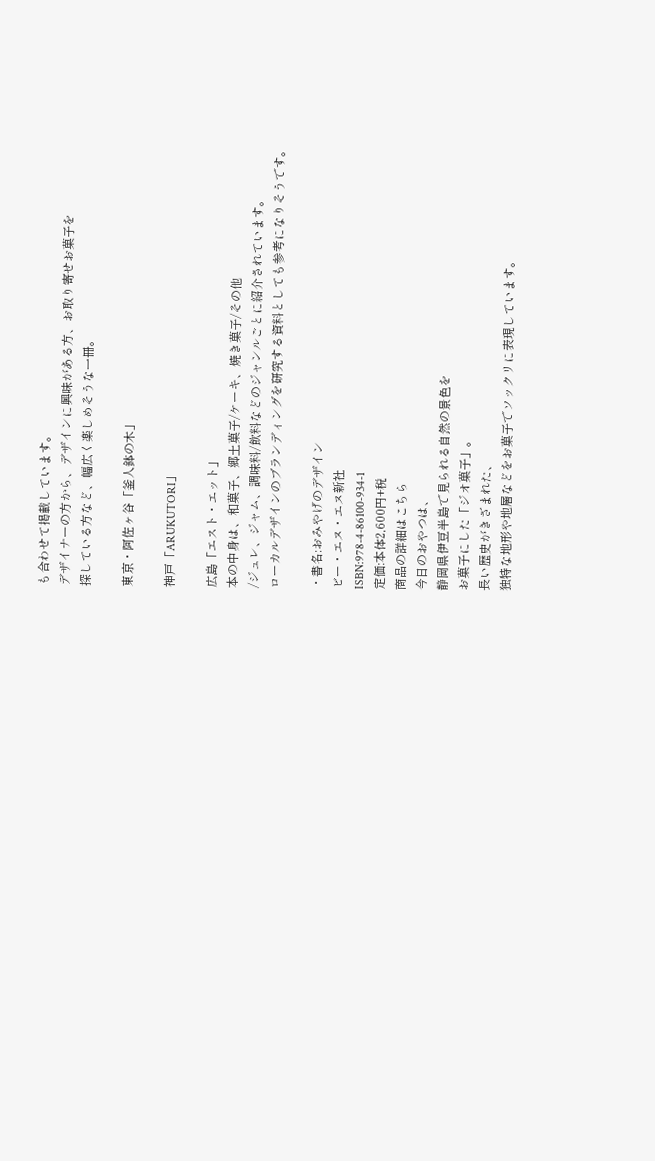も合わせて掲載しています。
デザイナーの方から、デザインに興味がある方、お取り寄せお菓子を
探している方など、幅広く楽しめそうな一冊。

東京・阿佐ヶ谷「釜人鉢の木」

神戸「ARUKUTORI」

広島「エスト・エット」
本の中身は、和菓子、郷土菓子/ケーキ、焼き菓子/その他
/ジュレ、ジャム、調味料/飲料などのジャンルごとに紹介されています。
ローカルデザインのブランディングを研究する資料としても参考になりそうです。

・書名:おみやげのデザイン
ビー・エヌ・エヌ新社
ISBN:978-4-86100-934-1
定価:本体2,600円+税
商品の詳細はこちら
今日のおやつは、
静岡県伊豆半島で見られる自然の景色を
お菓子にした「ジオ菓子」。
長い歴史がきざまれた、
独特な地形や地層などをお菓子でソックリに表現しています。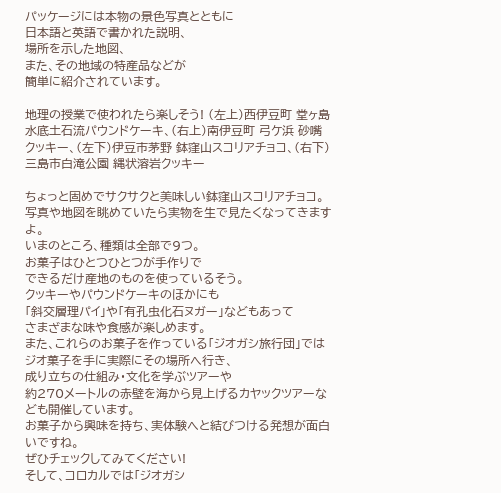パッケージには本物の景色写真とともに
日本語と英語で書かれた説明、
場所を示した地図、
また、その地域の特産品などが
簡単に紹介されています。

地理の授業で使われたら楽しそう! (左上)西伊豆町 堂ヶ島 水底土石流パウンドケーキ、(右上)南伊豆町 弓ケ浜 砂嘴クッキー、(左下)伊豆市茅野 鉢窪山スコリアチョコ、(右下)三島市白滝公園 縄状溶岩クッキー

ちょっと固めでサクサクと美味しい鉢窪山スコリアチョコ。写真や地図を眺めていたら実物を生で見たくなってきますよ。
いまのところ、種類は全部で9つ。
お菓子はひとつひとつが手作りで
できるだけ産地のものを使っているそう。
クッキーやパウンドケーキのほかにも
「斜交層理パイ」や「有孔虫化石ヌガー」などもあって
さまざまな味や食感が楽しめます。
また、これらのお菓子を作っている「ジオガシ旅行団」では
ジオ菓子を手に実際にその場所へ行き、
成り立ちの仕組み・文化を学ぶツアーや
約270メートルの赤壁を海から見上げるカヤックツアーなども開催しています。
お菓子から興味を持ち、実体験へと結びつける発想が面白いですね。
ぜひチェックしてみてください!
そして、コロカルでは「ジオガシ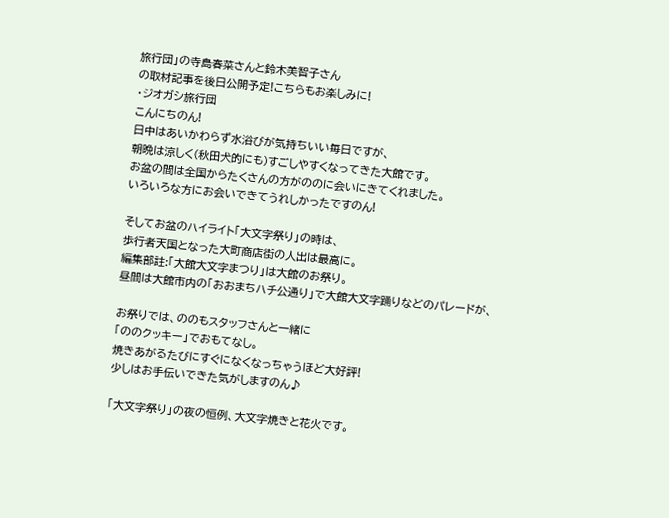旅行団」の寺島春菜さんと鈴木美智子さん
の取材記事を後日公開予定!こちらもお楽しみに!
・ジオガシ旅行団
こんにちのん!
日中はあいかわらず水浴びが気持ちいい毎日ですが、
朝晩は涼しく(秋田犬的にも)すごしやすくなってきた大館です。
お盆の間は全国からたくさんの方がののに会いにきてくれました。
いろいろな方にお会いできてうれしかったですのん!

そしてお盆のハイライト「大文字祭り」の時は、
歩行者天国となった大町商店街の人出は最高に。
編集部註:「大館大文字まつり」は大館のお祭り。
昼間は大館市内の「おおまちハチ公通り」で大館大文字踊りなどのパレードが、

お祭りでは、ののもスタッフさんと一緒に
「ののクッキー」でおもてなし。
焼きあがるたびにすぐになくなっちゃうほど大好評!
少しはお手伝いできた気がしますのん♪

「大文字祭り」の夜の恒例、大文字焼きと花火です。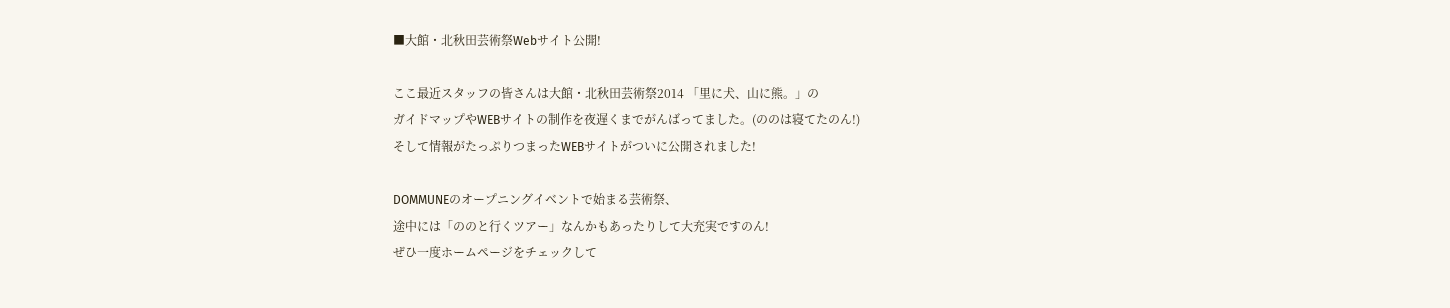■大館・北秋田芸術祭Webサイト公開!

ここ最近スタッフの皆さんは大館・北秋田芸術祭2014 「里に犬、山に熊。」の
ガイドマップやWEBサイトの制作を夜遅くまでがんばってました。(ののは寝てたのん!)
そして情報がたっぷりつまったWEBサイトがついに公開されました!

DOMMUNEのオープニングイベントで始まる芸術祭、
途中には「ののと行くツアー」なんかもあったりして大充実ですのん!
ぜひ一度ホームページをチェックして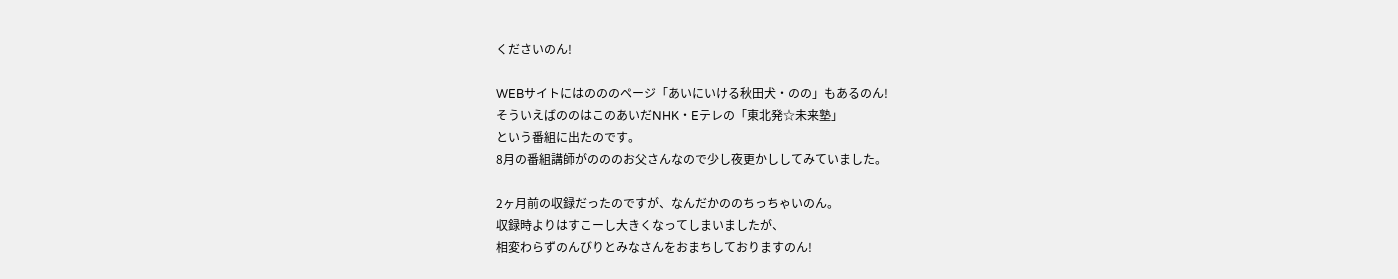くださいのん!

WEBサイトにはのののページ「あいにいける秋田犬・のの」もあるのん!
そういえばののはこのあいだNHK・Eテレの「東北発☆未来塾」
という番組に出たのです。
8月の番組講師がのののお父さんなので少し夜更かししてみていました。

2ヶ月前の収録だったのですが、なんだかののちっちゃいのん。
収録時よりはすこーし大きくなってしまいましたが、
相変わらずのんびりとみなさんをおまちしておりますのん!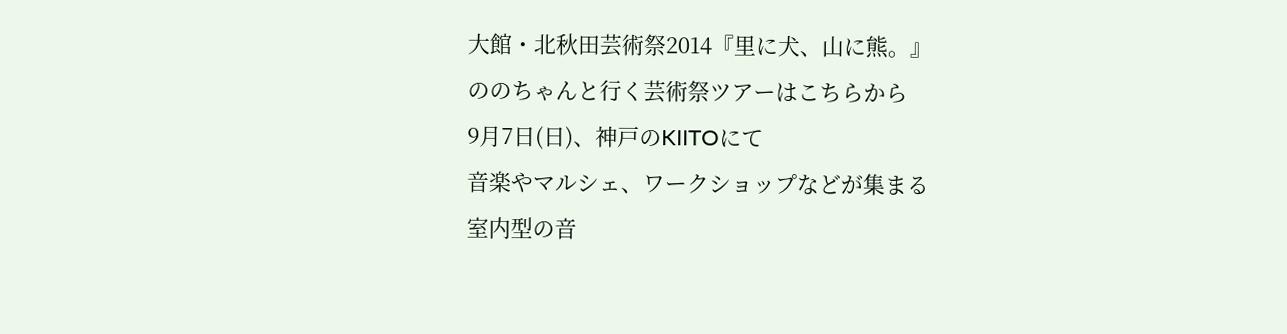大館・北秋田芸術祭2014『里に犬、山に熊。』
ののちゃんと行く芸術祭ツアーはこちらから
9月7日(日)、神戸のKIITOにて
音楽やマルシェ、ワークショップなどが集まる
室内型の音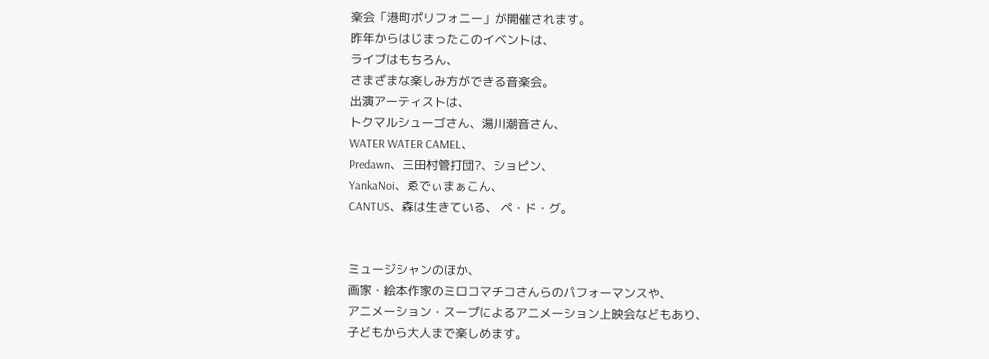楽会「港町ポリフォニー」が開催されます。
昨年からはじまったこのイベントは、
ライブはもちろん、
さまざまな楽しみ方ができる音楽会。
出演アーティストは、
トクマルシューゴさん、湯川潮音さん、
WATER WATER CAMEL、
Predawn、三田村管打団?、ショピン、
YankaNoi、ゑでぃまぁこん、
CANTUS、森は生きている、 ペ・ド・グ。


ミュージシャンのほか、
画家・絵本作家のミロコマチコさんらのパフォーマンスや、
アニメーション・スープによるアニメーション上映会などもあり、
子どもから大人まで楽しめます。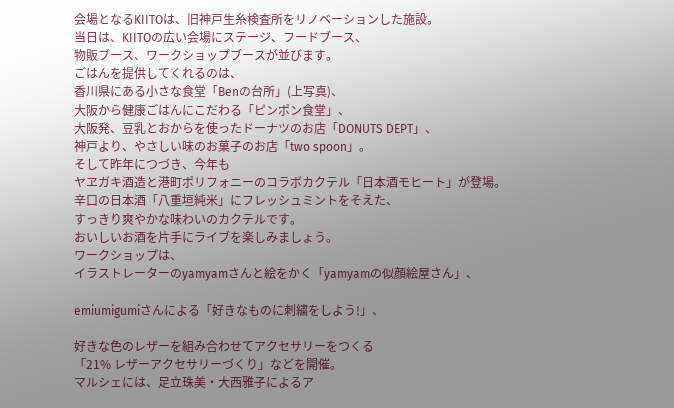会場となるKIITOは、旧神戸生糸検査所をリノベーションした施設。
当日は、KIITOの広い会場にステージ、フードブース、
物販ブース、ワークショップブースが並びます。
ごはんを提供してくれるのは、
香川県にある小さな食堂「Benの台所」(上写真)、
大阪から健康ごはんにこだわる「ピンポン食堂」、
大阪発、豆乳とおからを使ったドーナツのお店「DONUTS DEPT」、
神戸より、やさしい味のお菓子のお店「two spoon」。
そして昨年につづき、今年も
ヤヱガキ酒造と港町ポリフォニーのコラボカクテル「日本酒モヒート」が登場。
辛口の日本酒「八重垣純米」にフレッシュミントをそえた、
すっきり爽やかな味わいのカクテルです。
おいしいお酒を片手にライブを楽しみましょう。
ワークショップは、
イラストレーターのyamyamさんと絵をかく「yamyamの似顔絵屋さん」、

emiumigumiさんによる「好きなものに刺繍をしよう!」、

好きな色のレザーを組み合わせてアクセサリーをつくる
「21% レザーアクセサリーづくり」などを開催。
マルシェには、足立珠美・大西雅子によるア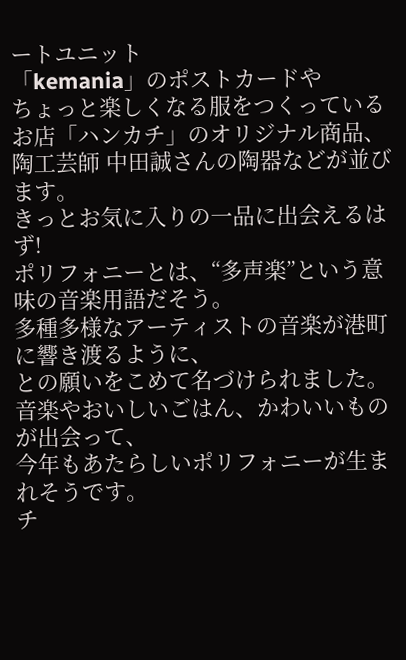ートユニット
「kemania」のポストカードや
ちょっと楽しくなる服をつくっているお店「ハンカチ」のオリジナル商品、
陶工芸師 中田誠さんの陶器などが並びます。
きっとお気に入りの一品に出会えるはず!
ポリフォニーとは、“多声楽”という意味の音楽用語だそう。
多種多様なアーティストの音楽が港町に響き渡るように、
との願いをこめて名づけられました。
音楽やおいしいごはん、かわいいものが出会って、
今年もあたらしいポリフォニーが生まれそうです。
チ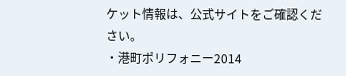ケット情報は、公式サイトをご確認ください。
・港町ポリフォニー2014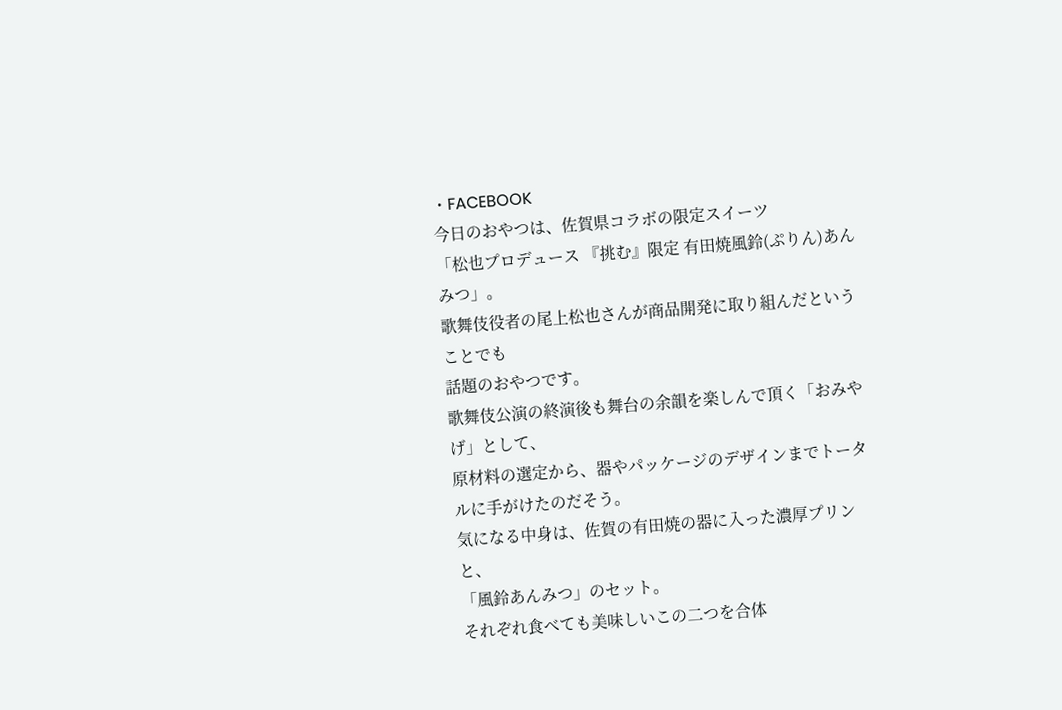・FACEBOOK
今日のおやつは、佐賀県コラボの限定スイーツ
「松也プロデュース 『挑む』限定 有田焼風鈴(ぷりん)あんみつ」。
歌舞伎役者の尾上松也さんが商品開発に取り組んだということでも
話題のおやつです。
歌舞伎公演の終演後も舞台の余韻を楽しんで頂く「おみやげ」として、
原材料の選定から、器やパッケージのデザインまでトータルに手がけたのだそう。
気になる中身は、佐賀の有田焼の器に入った濃厚プリンと、
「風鈴あんみつ」のセット。
それぞれ食べても美味しいこの二つを合体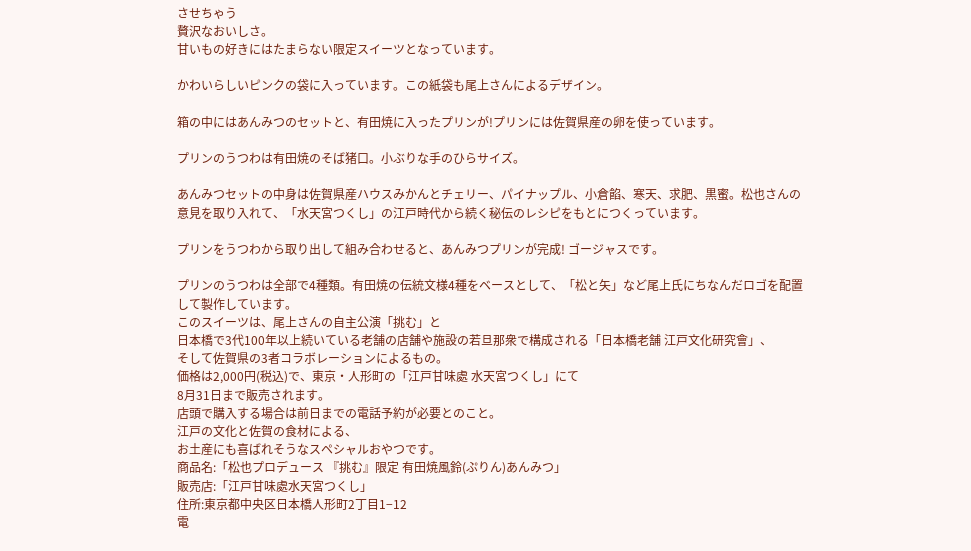させちゃう
贅沢なおいしさ。
甘いもの好きにはたまらない限定スイーツとなっています。

かわいらしいピンクの袋に入っています。この紙袋も尾上さんによるデザイン。

箱の中にはあんみつのセットと、有田焼に入ったプリンが!プリンには佐賀県産の卵を使っています。

プリンのうつわは有田焼のそば猪口。小ぶりな手のひらサイズ。

あんみつセットの中身は佐賀県産ハウスみかんとチェリー、パイナップル、小倉餡、寒天、求肥、黒蜜。松也さんの意見を取り入れて、「水天宮つくし」の江戸時代から続く秘伝のレシピをもとにつくっています。

プリンをうつわから取り出して組み合わせると、あんみつプリンが完成! ゴージャスです。

プリンのうつわは全部で4種類。有田焼の伝統文様4種をベースとして、「松と矢」など尾上氏にちなんだロゴを配置して製作しています。
このスイーツは、尾上さんの自主公演「挑む」と
日本橋で3代100年以上続いている老舗の店舗や施設の若旦那衆で構成される「日本橋老舗 江戸文化研究會」、
そして佐賀県の3者コラボレーションによるもの。
価格は2,000円(税込)で、東京・人形町の「江戸甘味處 水天宮つくし」にて
8月31日まで販売されます。
店頭で購入する場合は前日までの電話予約が必要とのこと。
江戸の文化と佐賀の食材による、
お土産にも喜ばれそうなスペシャルおやつです。
商品名:「松也プロデュース 『挑む』限定 有田焼風鈴(ぷりん)あんみつ」
販売店:「江戸甘味處水天宮つくし」
住所:東京都中央区日本橋人形町2丁目1−12
電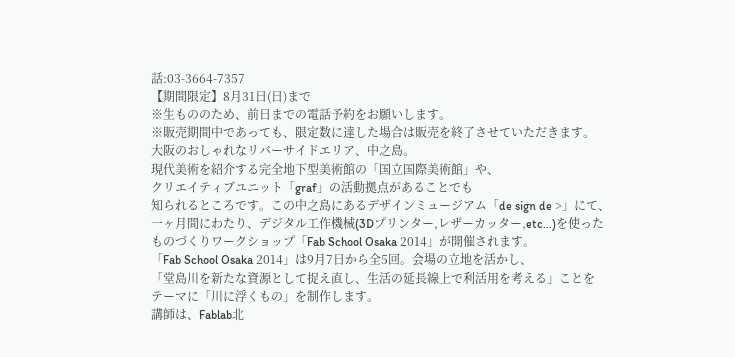話:03-3664-7357
【期間限定】8月31日(日)まで
※生もののため、前日までの電話予約をお願いします。
※販売期間中であっても、限定数に達した場合は販売を終了させていただきます。
大阪のおしゃれなリバーサイドエリア、中之島。
現代美術を紹介する完全地下型美術館の「国立国際美術館」や、
クリエイティブユニット「graf」の活動拠点があることでも
知られるところです。この中之島にあるデザインミュージアム「de sign de >」にて、
一ヶ月間にわたり、デジタル工作機械(3Dプリンター,レザーカッター,etc…)を使った
ものづくりワークショップ「Fab School Osaka 2014」が開催されます。
「Fab School Osaka 2014」は9月7日から全5回。会場の立地を活かし、
「堂島川を新たな資源として捉え直し、生活の延長線上で利活用を考える」ことを
テーマに「川に浮くもの」を制作します。
講師は、Fablab北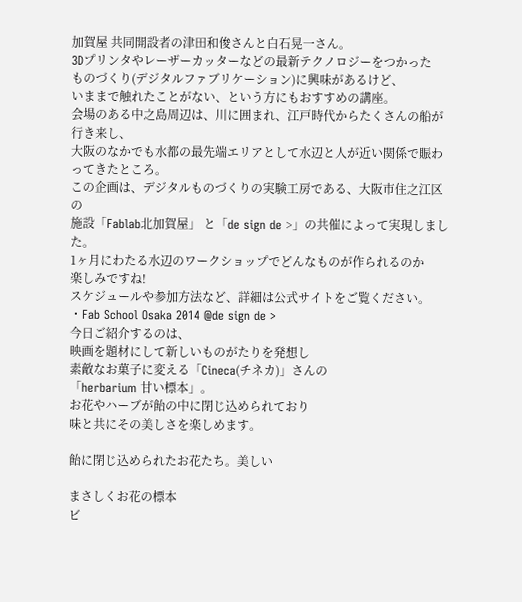加賀屋 共同開設者の津田和俊さんと白石晃一さん。
3Dプリンタやレーザーカッターなどの最新テクノロジーをつかった
ものづくり(デジタルファブリケーション)に興味があるけど、
いままで触れたことがない、という方にもおすすめの講座。
会場のある中之島周辺は、川に囲まれ、江戸時代からたくさんの船が行き来し、
大阪のなかでも水都の最先端エリアとして水辺と人が近い関係で賑わってきたところ。
この企画は、デジタルものづくりの実験工房である、大阪市住之江区の
施設「Fablab北加賀屋」 と「de sign de >」の共催によって実現しました。
1ヶ月にわたる水辺のワークショップでどんなものが作られるのか
楽しみですね!
スケジュールや参加方法など、詳細は公式サイトをご覧ください。
・Fab School Osaka 2014 @de sign de >
今日ご紹介するのは、
映画を題材にして新しいものがたりを発想し
素敵なお菓子に変える「Cineca(チネカ)」さんの
「herbarium 甘い標本」。
お花やハーブが飴の中に閉じ込められており
味と共にその美しさを楽しめます。

飴に閉じ込められたお花たち。美しい

まさしくお花の標本
ビ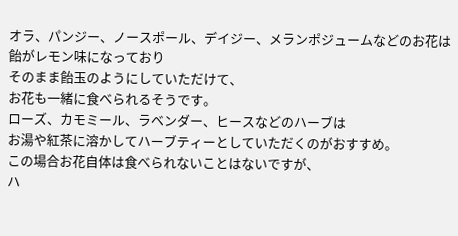オラ、パンジー、ノースポール、デイジー、メランポジュームなどのお花は
飴がレモン味になっており
そのまま飴玉のようにしていただけて、
お花も一緒に食べられるそうです。
ローズ、カモミール、ラベンダー、ヒースなどのハーブは
お湯や紅茶に溶かしてハーブティーとしていただくのがおすすめ。
この場合お花自体は食べられないことはないですが、
ハ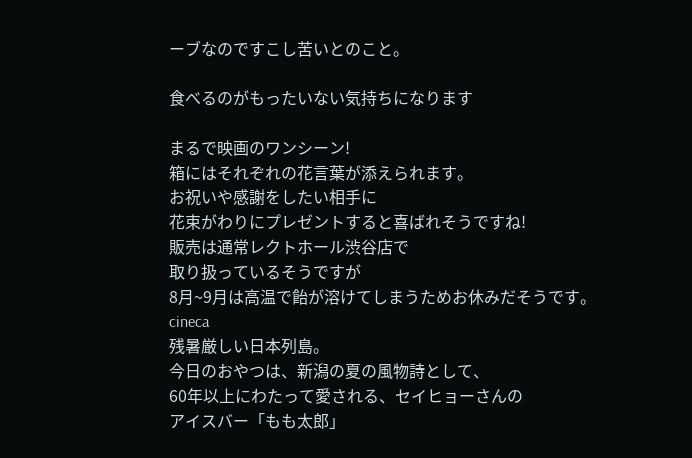ーブなのですこし苦いとのこと。

食べるのがもったいない気持ちになります

まるで映画のワンシーン!
箱にはそれぞれの花言葉が添えられます。
お祝いや感謝をしたい相手に
花束がわりにプレゼントすると喜ばれそうですね!
販売は通常レクトホール渋谷店で
取り扱っているそうですが
8月~9月は高温で飴が溶けてしまうためお休みだそうです。
cineca
残暑厳しい日本列島。
今日のおやつは、新潟の夏の風物詩として、
60年以上にわたって愛される、セイヒョーさんの
アイスバー「もも太郎」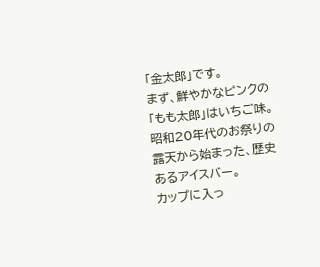「金太郎」です。
まず、鮮やかなピンクの「もも太郎」はいちご味。
昭和20年代のお祭りの露天から始まった、歴史あるアイスバー。
カップに入っ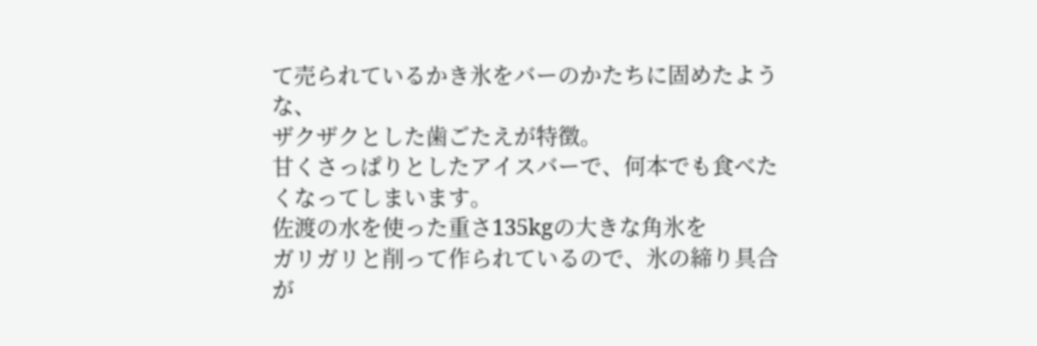て売られているかき氷をバーのかたちに固めたような、
ザクザクとした歯ごたえが特徴。
甘くさっぱりとしたアイスバーで、何本でも食べたくなってしまいます。
佐渡の水を使った重さ135kgの大きな角氷を
ガリガリと削って作られているので、氷の締り具合が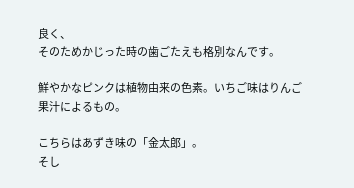良く、
そのためかじった時の歯ごたえも格別なんです。

鮮やかなピンクは植物由来の色素。いちご味はりんご果汁によるもの。

こちらはあずき味の「金太郎」。
そし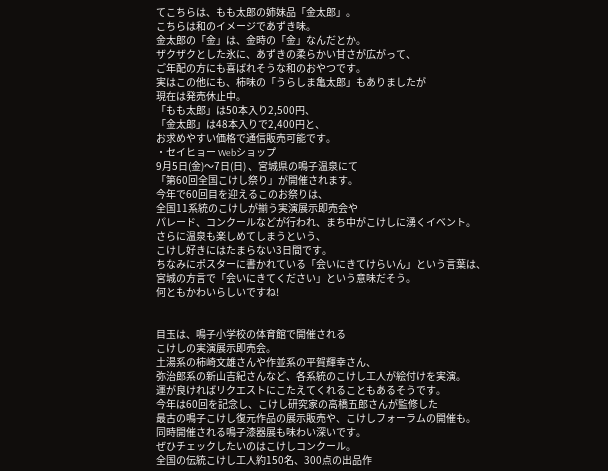てこちらは、もも太郎の姉妹品「金太郎」。
こちらは和のイメージであずき味。
金太郎の「金」は、金時の「金」なんだとか。
ザクザクとした氷に、あずきの柔らかい甘さが広がって、
ご年配の方にも喜ばれそうな和のおやつです。
実はこの他にも、柿味の「うらしま亀太郎」もありましたが
現在は発売休止中。
「もも太郎」は50本入り2,500円、
「金太郎」は48本入りで2,400円と、
お求めやすい価格で通信販売可能です。
・セイヒョー Webショップ
9月5日(金)〜7日(日) 、宮城県の鳴子温泉にて
「第60回全国こけし祭り」が開催されます。
今年で60回目を迎えるこのお祭りは、
全国11系統のこけしが揃う実演展示即売会や
パレード、コンクールなどが行われ、まち中がこけしに湧くイベント。
さらに温泉も楽しめてしまうという、
こけし好きにはたまらない3日間です。
ちなみにポスターに書かれている「会いにきてけらいん」という言葉は、
宮城の方言で「会いにきてください」という意味だそう。
何ともかわいらしいですね!


目玉は、鳴子小学校の体育館で開催される
こけしの実演展示即売会。
土湯系の柿崎文雄さんや作並系の平賀輝幸さん、
弥治郎系の新山吉紀さんなど、各系統のこけし工人が絵付けを実演。
運が良ければリクエストにこたえてくれることもあるそうです。
今年は60回を記念し、こけし研究家の高橋五郎さんが監修した
最古の鳴子こけし復元作品の展示販売や、こけしフォーラムの開催も。
同時開催される鳴子漆器展も味わい深いです。
ぜひチェックしたいのはこけしコンクール。
全国の伝統こけし工人約150名、300点の出品作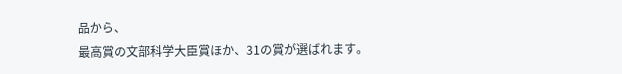品から、
最高賞の文部科学大臣賞ほか、31の賞が選ばれます。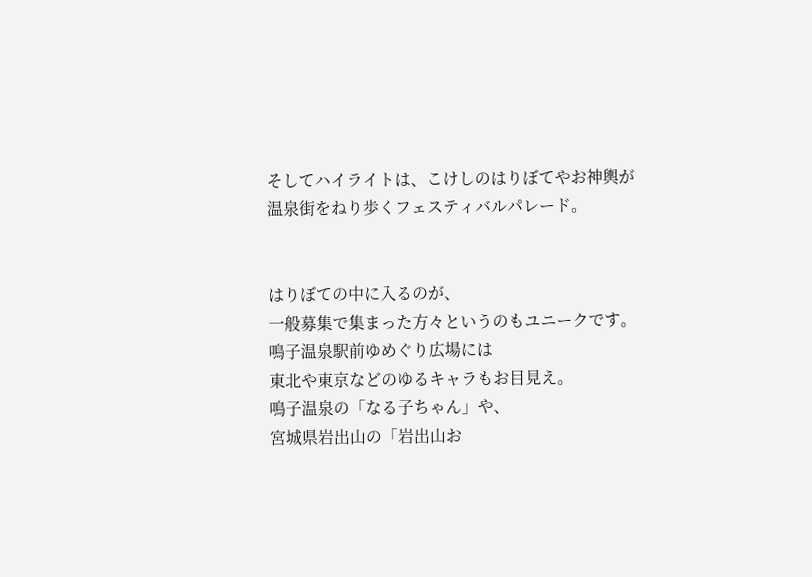そしてハイライトは、こけしのはりぼてやお神輿が
温泉街をねり歩くフェスティバルパレード。


はりぼての中に入るのが、
一般募集で集まった方々というのもユニークです。
鳴子温泉駅前ゆめぐり広場には
東北や東京などのゆるキャラもお目見え。
鳴子温泉の「なる子ちゃん」や、
宮城県岩出山の「岩出山お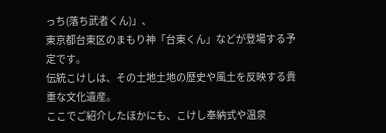っち(落ち武者くん)」、
東京都台東区のまもり神「台東くん」などが登場する予定です。
伝統こけしは、その土地土地の歴史や風土を反映する貴重な文化遺産。
ここでご紹介したほかにも、こけし奉納式や温泉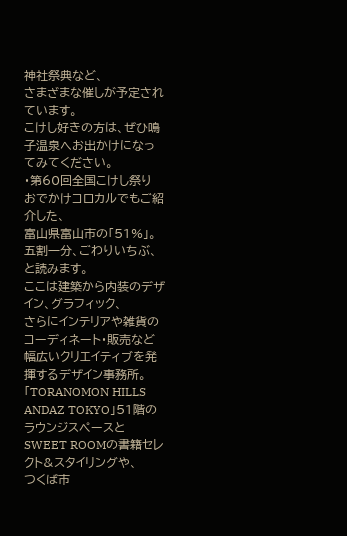神社祭典など、
さまざまな催しが予定されています。
こけし好きの方は、ぜひ鳴子温泉へお出かけになってみてください。
・第60回全国こけし祭り
おでかけコロカルでもご紹介した、
富山県富山市の「51%」。
五割一分、ごわりいちぶ、と読みます。
ここは建築から内装のデザイン、グラフィック、
さらにインテリアや雑貨のコーディネート・販売など
幅広いクリエイティブを発揮するデザイン事務所。
「TORANOMON HILLS ANDAZ TOKYO」51階の
ラウンジスペースとSWEET ROOMの書籍セレクト&スタイリングや、
つくば市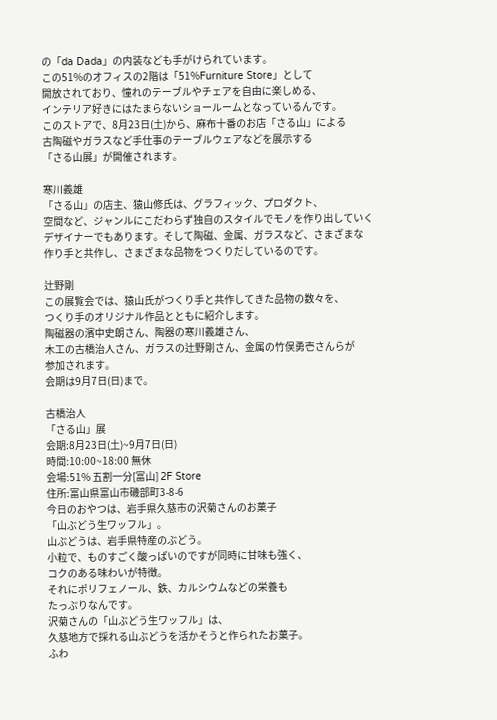の「da Dada」の内装なども手がけられています。
この51%のオフィスの2階は「51%Furniture Store」として
開放されており、憧れのテーブルやチェアを自由に楽しめる、
インテリア好きにはたまらないショールームとなっているんです。
このストアで、8月23日(土)から、麻布十番のお店「さる山」による
古陶磁やガラスなど手仕事のテーブルウェアなどを展示する
「さる山展」が開催されます。

寒川義雄
「さる山」の店主、猿山修氏は、グラフィック、プロダクト、
空間など、ジャンルにこだわらず独自のスタイルでモノを作り出していく
デザイナーでもあります。そして陶磁、金属、ガラスなど、さまざまな
作り手と共作し、さまざまな品物をつくりだしているのです。

辻野剛
この展覧会では、猿山氏がつくり手と共作してきた品物の数々を、
つくり手のオリジナル作品とともに紹介します。
陶磁器の濱中史朗さん、陶器の寒川義雄さん、
木工の古橋治人さん、ガラスの辻野剛さん、金属の竹俣勇壱さんらが
参加されます。
会期は9月7日(日)まで。

古橋治人
「さる山」展
会期:8月23日(土)~9月7日(日)
時間:10:00~18:00 無休
会場:51% 五割一分[富山] 2F Store
住所:富山県富山市磯部町3-8-6
今日のおやつは、岩手県久慈市の沢菊さんのお菓子
「山ぶどう生ワッフル」。
山ぶどうは、岩手県特産のぶどう。
小粒で、ものすごく酸っぱいのですが同時に甘味も強く、
コクのある味わいが特徴。
それにポリフェノール、鉄、カルシウムなどの栄養も
たっぷりなんです。
沢菊さんの「山ぶどう生ワッフル」は、
久慈地方で採れる山ぶどうを活かそうと作られたお菓子。
ふわ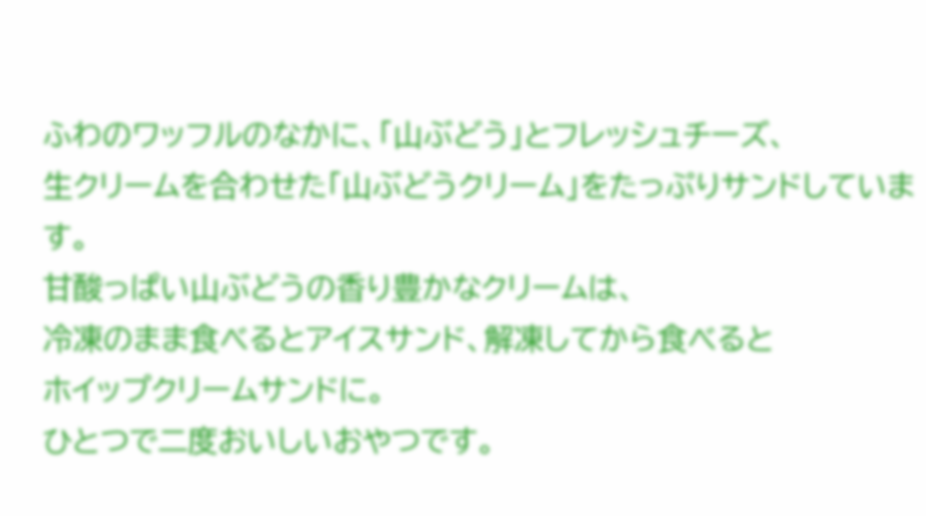ふわのワッフルのなかに、「山ぶどう」とフレッシュチーズ、
生クリームを合わせた「山ぶどうクリーム」をたっぷりサンドしています。
甘酸っぱい山ぶどうの香り豊かなクリームは、
冷凍のまま食べるとアイスサンド、解凍してから食べると
ホイップクリームサンドに。
ひとつで二度おいしいおやつです。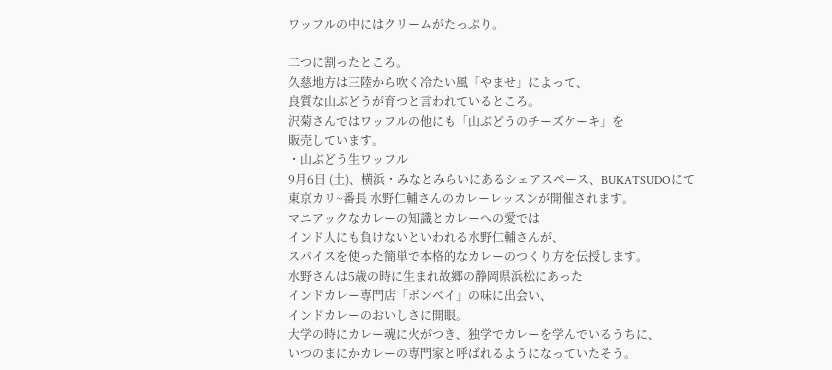ワッフルの中にはクリームがたっぷり。

二つに割ったところ。
久慈地方は三陸から吹く冷たい風「やませ」によって、
良質な山ぶどうが育つと言われているところ。
沢菊さんではワッフルの他にも「山ぶどうのチーズケーキ」を
販売しています。
・山ぶどう生ワッフル
9月6日 (土)、横浜・みなとみらいにあるシェアスペース、BUKATSUDOにて
東京カリ~番長 水野仁輔さんのカレーレッスンが開催されます。
マニアックなカレーの知識とカレーへの愛では
インド人にも負けないといわれる水野仁輔さんが、
スパイスを使った簡単で本格的なカレーのつくり方を伝授します。
水野さんは5歳の時に生まれ故郷の静岡県浜松にあった
インドカレー専門店「ボンベイ」の味に出会い、
インドカレーのおいしさに開眼。
大学の時にカレー魂に火がつき、独学でカレーを学んでいるうちに、
いつのまにかカレーの専門家と呼ばれるようになっていたそう。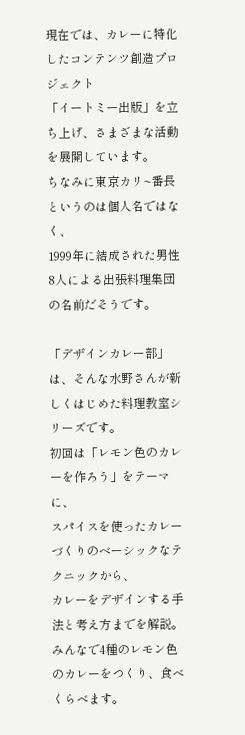現在では、カレーに特化したコンテンツ創造プロジェクト
「イートミー出版」を立ち上げ、さまざまな活動を展開しています。
ちなみに東京カリ~番長というのは個人名ではなく、
1999年に結成された男性8人による出張料理集団の名前だそうです。

「デザインカレー部」は、そんな水野さんが新しくはじめた料理教室シリーズです。
初回は「レモン色のカレーを作ろう」をテーマに、
スパイスを使ったカレーづくりのベーシックなテクニックから、
カレーをデザインする手法と考え方までを解説。
みんなで4種のレモン色のカレーをつくり、食べくらべます。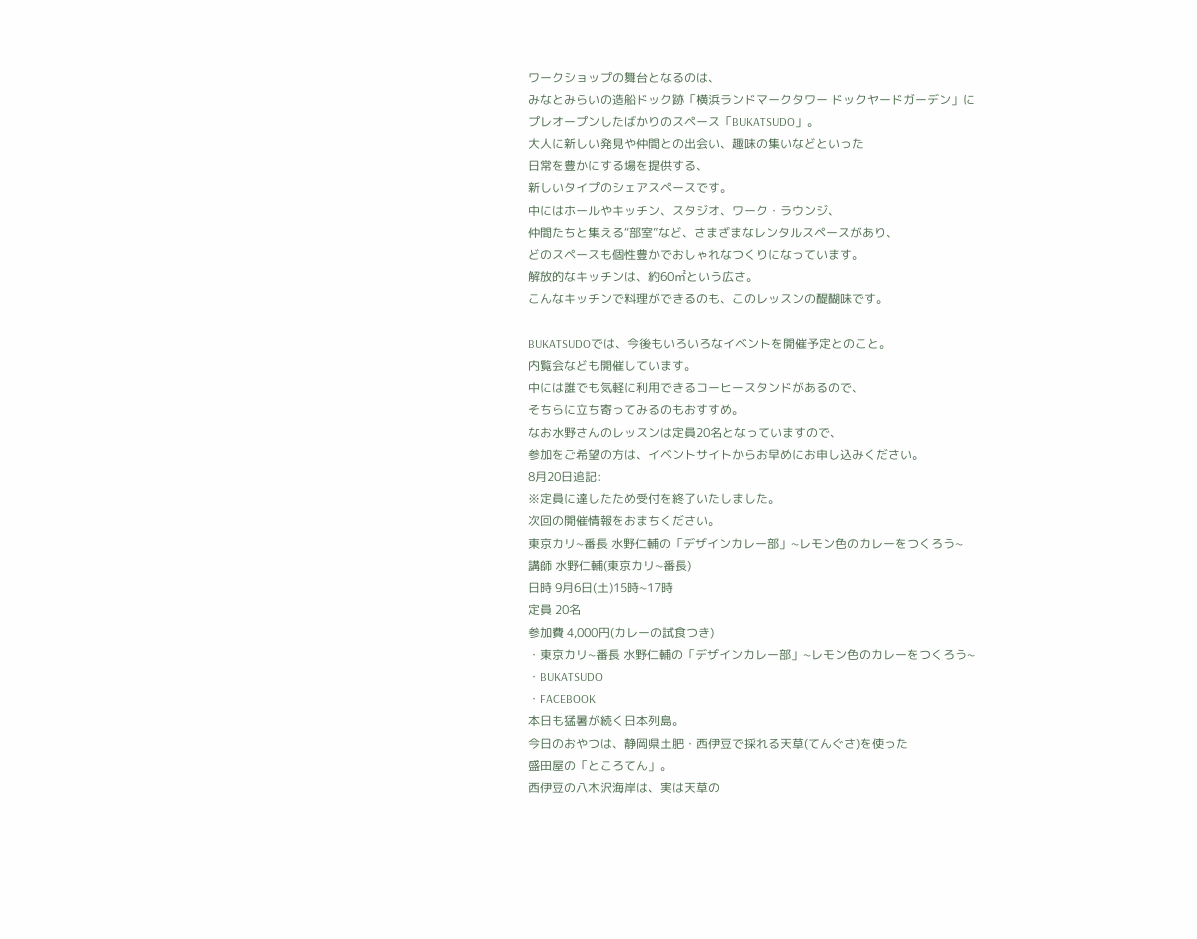ワークショップの舞台となるのは、
みなとみらいの造船ドック跡「横浜ランドマークタワー ドックヤードガーデン」に
プレオープンしたばかりのスペース「BUKATSUDO」。
大人に新しい発見や仲間との出会い、趣味の集いなどといった
日常を豊かにする場を提供する、
新しいタイプのシェアスペースです。
中にはホールやキッチン、スタジオ、ワーク・ラウンジ、
仲間たちと集える“部室”など、さまざまなレンタルスペースがあり、
どのスペースも個性豊かでおしゃれなつくりになっています。
解放的なキッチンは、約60㎡という広さ。
こんなキッチンで料理ができるのも、このレッスンの醍醐味です。

BUKATSUDOでは、今後もいろいろなイベントを開催予定とのこと。
内覧会なども開催しています。
中には誰でも気軽に利用できるコーヒースタンドがあるので、
そちらに立ち寄ってみるのもおすすめ。
なお水野さんのレッスンは定員20名となっていますので、
参加をご希望の方は、イベントサイトからお早めにお申し込みください。
8月20日追記:
※定員に達したため受付を終了いたしました。
次回の開催情報をおまちください。
東京カリ~番長 水野仁輔の「デザインカレー部」~レモン色のカレーをつくろう~
講師 水野仁輔(東京カリ~番長)
日時 9月6日(土)15時~17時
定員 20名
参加費 4,000円(カレーの試食つき)
・東京カリ~番長 水野仁輔の「デザインカレー部」~レモン色のカレーをつくろう~
・BUKATSUDO
・FACEBOOK
本日も猛暑が続く日本列島。
今日のおやつは、静岡県土肥・西伊豆で採れる天草(てんぐさ)を使った
盛田屋の「ところてん」。
西伊豆の八木沢海岸は、実は天草の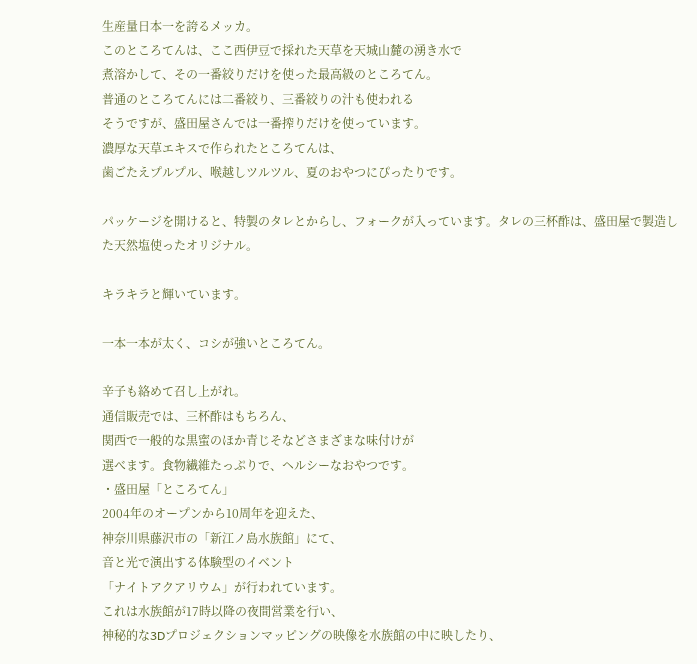生産量日本一を誇るメッカ。
このところてんは、ここ西伊豆で採れた天草を天城山麓の湧き水で
煮溶かして、その一番絞りだけを使った最高級のところてん。
普通のところてんには二番絞り、三番絞りの汁も使われる
そうですが、盛田屋さんでは一番搾りだけを使っています。
濃厚な天草エキスで作られたところてんは、
歯ごたえプルプル、喉越しツルツル、夏のおやつにぴったりです。

パッケージを開けると、特製のタレとからし、フォークが入っています。タレの三杯酢は、盛田屋で製造した天然塩使ったオリジナル。

キラキラと輝いています。

一本一本が太く、コシが強いところてん。

辛子も絡めて召し上がれ。
通信販売では、三杯酢はもちろん、
関西で一般的な黒蜜のほか青じそなどさまざまな味付けが
選べます。食物繊維たっぷりで、ヘルシーなおやつです。
・盛田屋「ところてん」
2004年のオープンから10周年を迎えた、
神奈川県藤沢市の「新江ノ島水族館」にて、
音と光で演出する体験型のイベント
「ナイトアクアリウム」が行われています。
これは水族館が17時以降の夜間営業を行い、
神秘的な3Dプロジェクションマッピングの映像を水族館の中に映したり、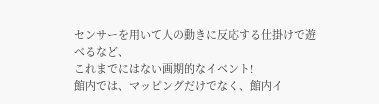センサーを用いて人の動きに反応する仕掛けで遊べるなど、
これまでにはない画期的なイベント!
館内では、マッピングだけでなく、館内イ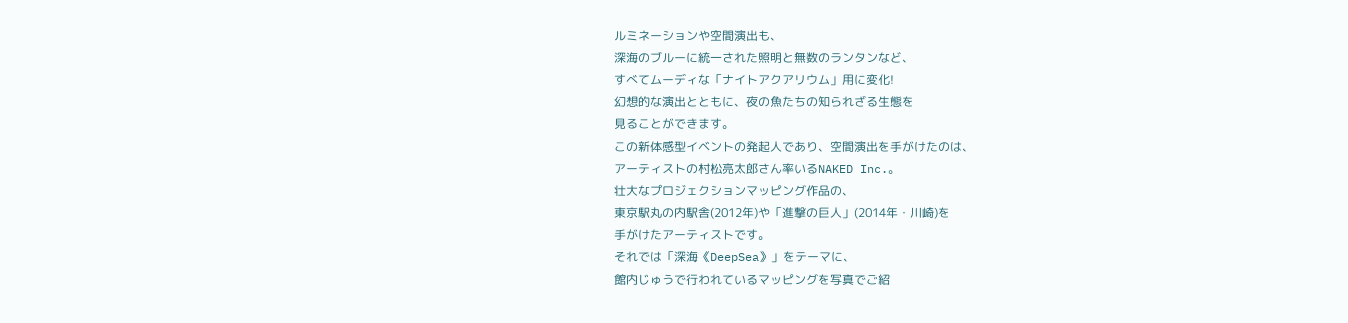ルミネーションや空間演出も、
深海のブルーに統一された照明と無数のランタンなど、
すべてムーディな「ナイトアクアリウム」用に変化!
幻想的な演出とともに、夜の魚たちの知られざる生態を
見ることができます。
この新体感型イベントの発起人であり、空間演出を手がけたのは、
アーティストの村松亮太郎さん率いるNAKED Inc.。
壮大なプロジェクションマッピング作品の、
東京駅丸の内駅舎(2012年)や「進撃の巨人」(2014年・川崎)を
手がけたアーティストです。
それでは「深海《DeepSea》」をテーマに、
館内じゅうで行われているマッピングを写真でご紹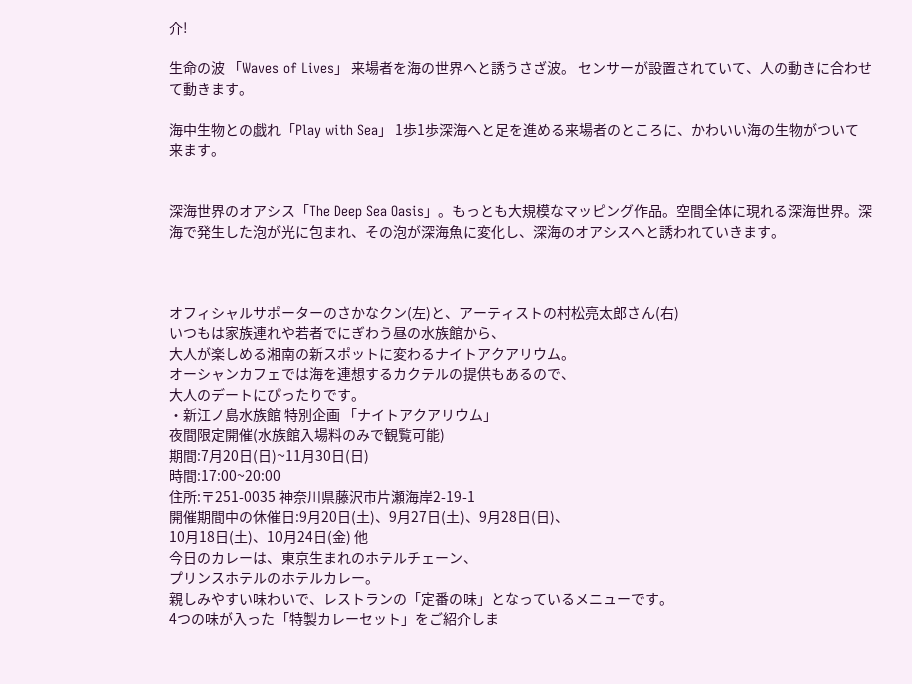介!

生命の波 「Waves of Lives」 来場者を海の世界へと誘うさざ波。 センサーが設置されていて、人の動きに合わせて動きます。

海中生物との戯れ「Play with Sea」 1歩1歩深海へと足を進める来場者のところに、かわいい海の生物がついて来ます。


深海世界のオアシス「The Deep Sea Oasis」。もっとも大規模なマッピング作品。空間全体に現れる深海世界。深海で発生した泡が光に包まれ、その泡が深海魚に変化し、深海のオアシスへと誘われていきます。



オフィシャルサポーターのさかなクン(左)と、アーティストの村松亮太郎さん(右)
いつもは家族連れや若者でにぎわう昼の水族館から、
大人が楽しめる湘南の新スポットに変わるナイトアクアリウム。
オーシャンカフェでは海を連想するカクテルの提供もあるので、
大人のデートにぴったりです。
・新江ノ島水族館 特別企画 「ナイトアクアリウム」
夜間限定開催(水族館入場料のみで観覧可能)
期間:7月20日(日)~11月30日(日)
時間:17:00~20:00
住所:〒251-0035 神奈川県藤沢市片瀬海岸2-19-1
開催期間中の休催日:9月20日(土)、9月27日(土)、9月28日(日)、
10月18日(土)、10月24日(金) 他
今日のカレーは、東京生まれのホテルチェーン、
プリンスホテルのホテルカレー。
親しみやすい味わいで、レストランの「定番の味」となっているメニューです。
4つの味が入った「特製カレーセット」をご紹介しま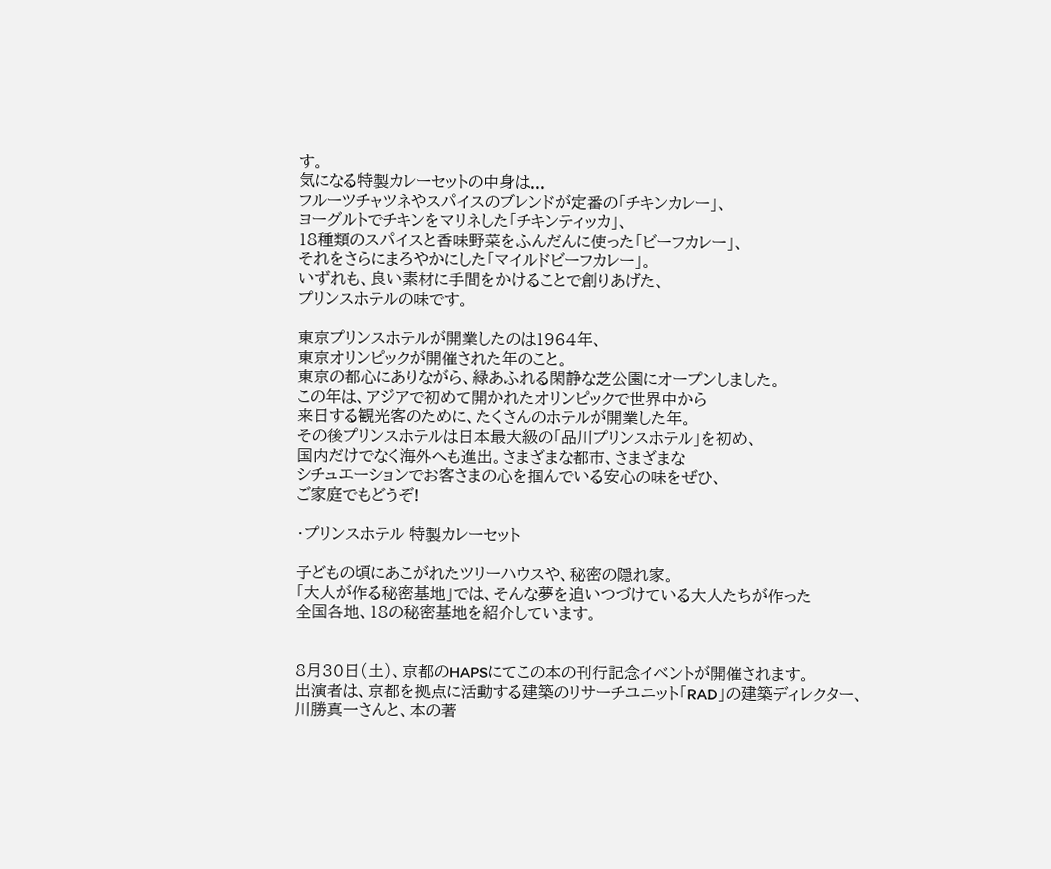す。
気になる特製カレーセットの中身は...
フルーツチャツネやスパイスのブレンドが定番の「チキンカレー」、
ヨーグルトでチキンをマリネした「チキンティッカ」、
18種類のスパイスと香味野菜をふんだんに使った「ビーフカレー」、
それをさらにまろやかにした「マイルドビーフカレー」。
いずれも、良い素材に手間をかけることで創りあげた、
プリンスホテルの味です。

東京プリンスホテルが開業したのは1964年、
東京オリンピックが開催された年のこと。
東京の都心にありながら、緑あふれる閑静な芝公園にオープンしました。
この年は、アジアで初めて開かれたオリンピックで世界中から
来日する観光客のために、たくさんのホテルが開業した年。
その後プリンスホテルは日本最大級の「品川プリンスホテル」を初め、
国内だけでなく海外へも進出。さまざまな都市、さまざまな
シチュエーションでお客さまの心を掴んでいる安心の味をぜひ、
ご家庭でもどうぞ!

・プリンスホテル 特製カレーセット

子どもの頃にあこがれたツリーハウスや、秘密の隠れ家。
「大人が作る秘密基地」では、そんな夢を追いつづけている大人たちが作った
全国各地、18の秘密基地を紹介しています。


8月30日(土)、京都のHAPSにてこの本の刊行記念イベントが開催されます。
出演者は、京都を拠点に活動する建築のリサーチユニット「RAD」の建築ディレクター、
川勝真一さんと、本の著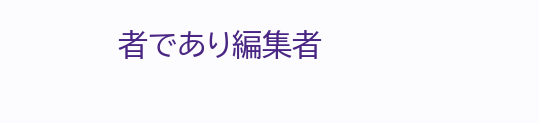者であり編集者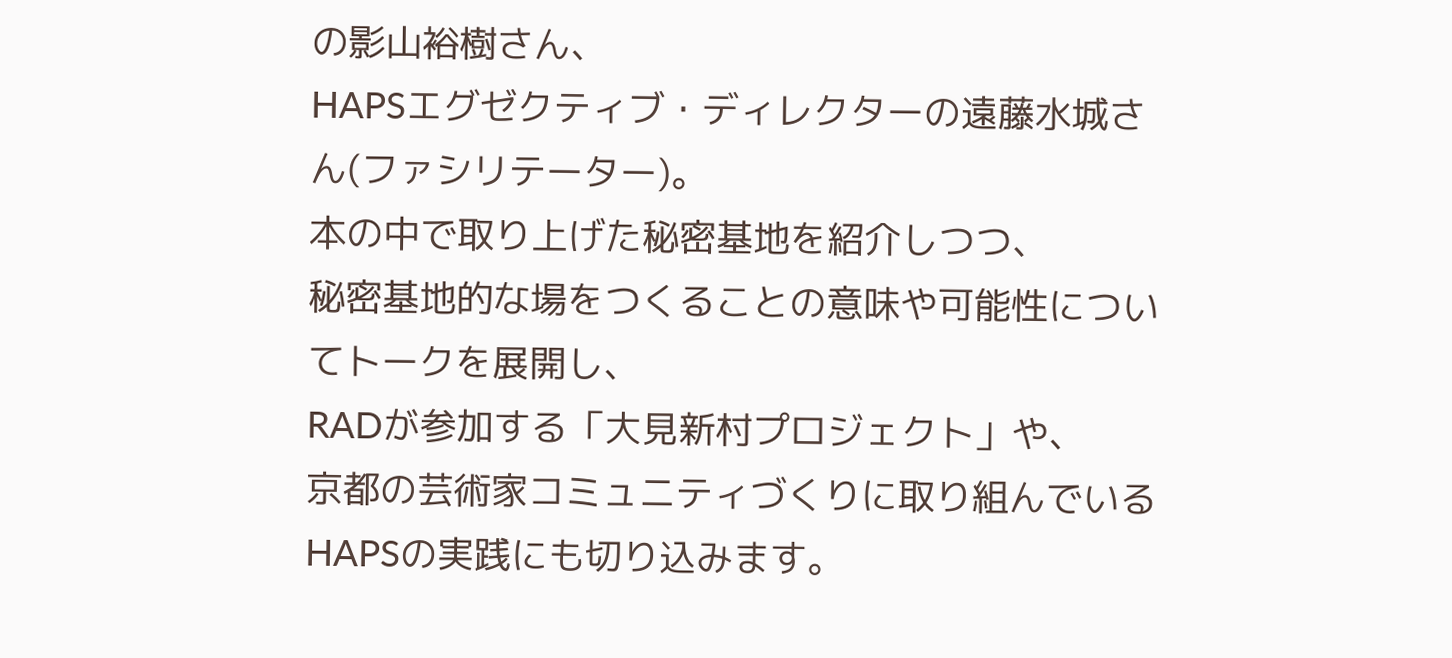の影山裕樹さん、
HAPSエグゼクティブ・ディレクターの遠藤水城さん(ファシリテーター)。
本の中で取り上げた秘密基地を紹介しつつ、
秘密基地的な場をつくることの意味や可能性についてトークを展開し、
RADが参加する「大見新村プロジェクト」や、
京都の芸術家コミュニティづくりに取り組んでいるHAPSの実践にも切り込みます。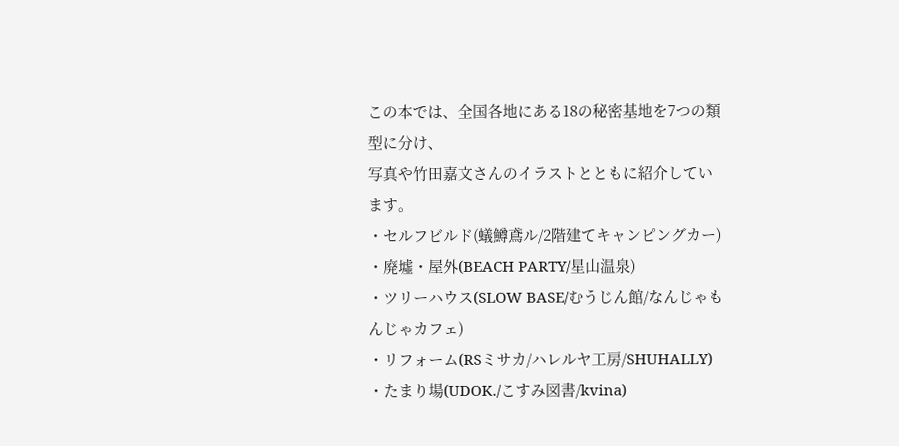この本では、全国各地にある18の秘密基地を7つの類型に分け、
写真や竹田嘉文さんのイラストとともに紹介しています。
・セルフビルド(蟻鱒鳶ル/2階建てキャンピングカー)
・廃墟・屋外(BEACH PARTY/星山温泉)
・ツリーハウス(SLOW BASE/むうじん館/なんじゃもんじゃカフェ)
・リフォーム(RSミサカ/ハレルヤ工房/SHUHALLY)
・たまり場(UDOK./こすみ図書/kvina)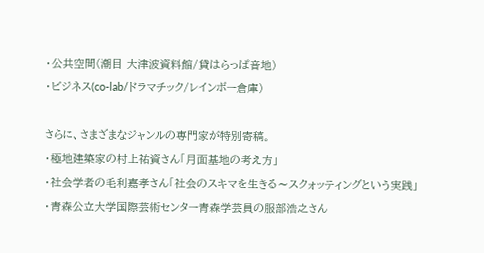・公共空間(潮目 大津波資料館/貸はらっぱ音地)
・ビジネス(co-lab/ドラマチック/レインボー倉庫)

さらに、さまざまなジャンルの専門家が特別寄稿。
・極地建築家の村上祐資さん「月面基地の考え方」
・社会学者の毛利嘉孝さん「社会のスキマを生きる〜スクォッティングという実践」
・青森公立大学国際芸術センター青森学芸員の服部浩之さん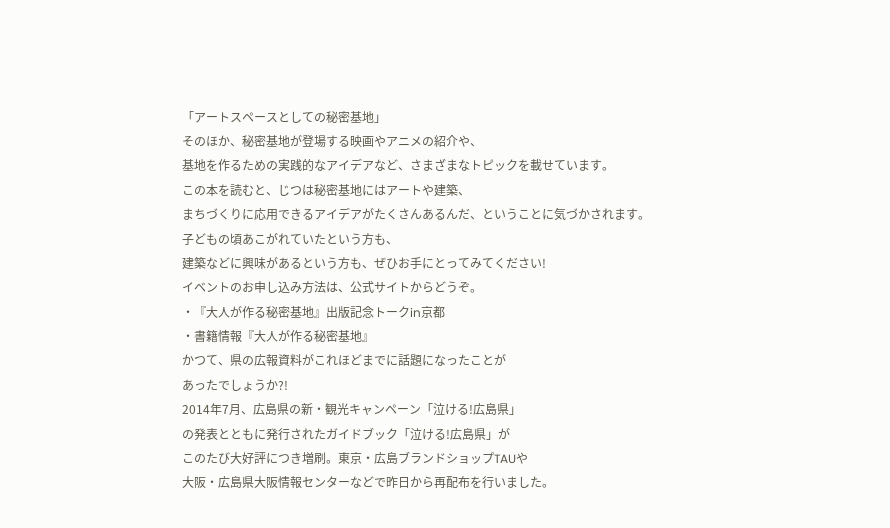「アートスペースとしての秘密基地」
そのほか、秘密基地が登場する映画やアニメの紹介や、
基地を作るための実践的なアイデアなど、さまざまなトピックを載せています。
この本を読むと、じつは秘密基地にはアートや建築、
まちづくりに応用できるアイデアがたくさんあるんだ、ということに気づかされます。
子どもの頃あこがれていたという方も、
建築などに興味があるという方も、ぜひお手にとってみてください!
イベントのお申し込み方法は、公式サイトからどうぞ。
・『大人が作る秘密基地』出版記念トークin京都
・書籍情報『大人が作る秘密基地』
かつて、県の広報資料がこれほどまでに話題になったことが
あったでしょうか?!
2014年7月、広島県の新・観光キャンペーン「泣ける!広島県」
の発表とともに発行されたガイドブック「泣ける!広島県」が
このたび大好評につき増刷。東京・広島ブランドショップTAUや
大阪・広島県大阪情報センターなどで昨日から再配布を行いました。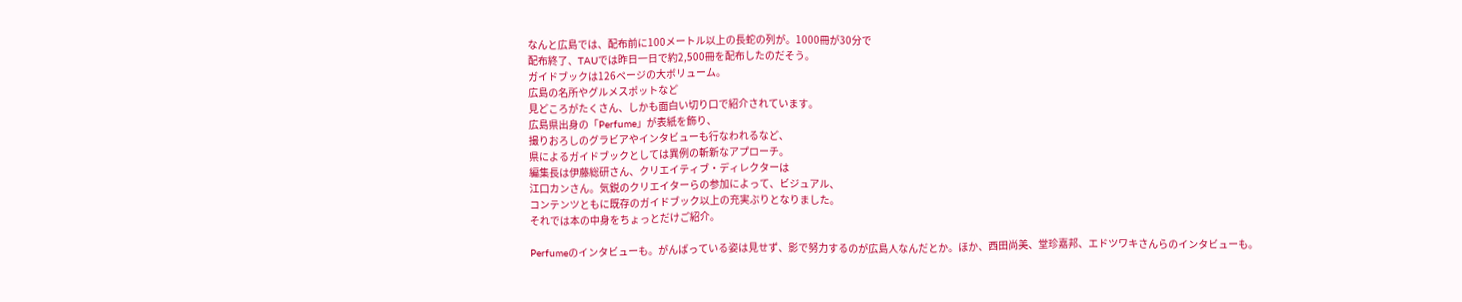なんと広島では、配布前に100メートル以上の長蛇の列が。1000冊が30分で
配布終了、TAUでは昨日一日で約2,500冊を配布したのだそう。
ガイドブックは126ページの大ボリューム。
広島の名所やグルメスポットなど
見どころがたくさん、しかも面白い切り口で紹介されています。
広島県出身の「Perfume」が表紙を飾り、
撮りおろしのグラビアやインタビューも行なわれるなど、
県によるガイドブックとしては異例の斬新なアプローチ。
編集長は伊藤総研さん、クリエイティブ・ディレクターは
江口カンさん。気鋭のクリエイターらの参加によって、ビジュアル、
コンテンツともに既存のガイドブック以上の充実ぶりとなりました。
それでは本の中身をちょっとだけご紹介。

Perfumeのインタビューも。がんばっている姿は見せず、影で努力するのが広島人なんだとか。ほか、西田尚美、堂珍嘉邦、エドツワキさんらのインタビューも。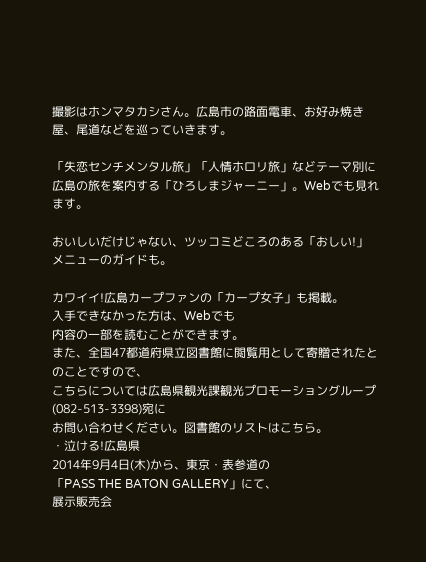撮影はホンマタカシさん。広島市の路面電車、お好み焼き屋、尾道などを巡っていきます。

「失恋センチメンタル旅」「人情ホロリ旅」などテーマ別に広島の旅を案内する「ひろしまジャーニー」。Webでも見れます。

おいしいだけじゃない、ツッコミどころのある「おしい!」メニューのガイドも。

カワイイ!広島カープファンの「カープ女子」も掲載。
入手できなかった方は、Webでも
内容の一部を読むことができます。
また、全国47都道府県立図書館に閲覧用として寄贈されたとのことですので、
こちらについては広島県観光課観光プロモーショングループ(082-513-3398)宛に
お問い合わせください。図書館のリストはこちら。
・泣ける!広島県
2014年9月4日(木)から、東京・表参道の
「PASS THE BATON GALLERY」にて、
展示販売会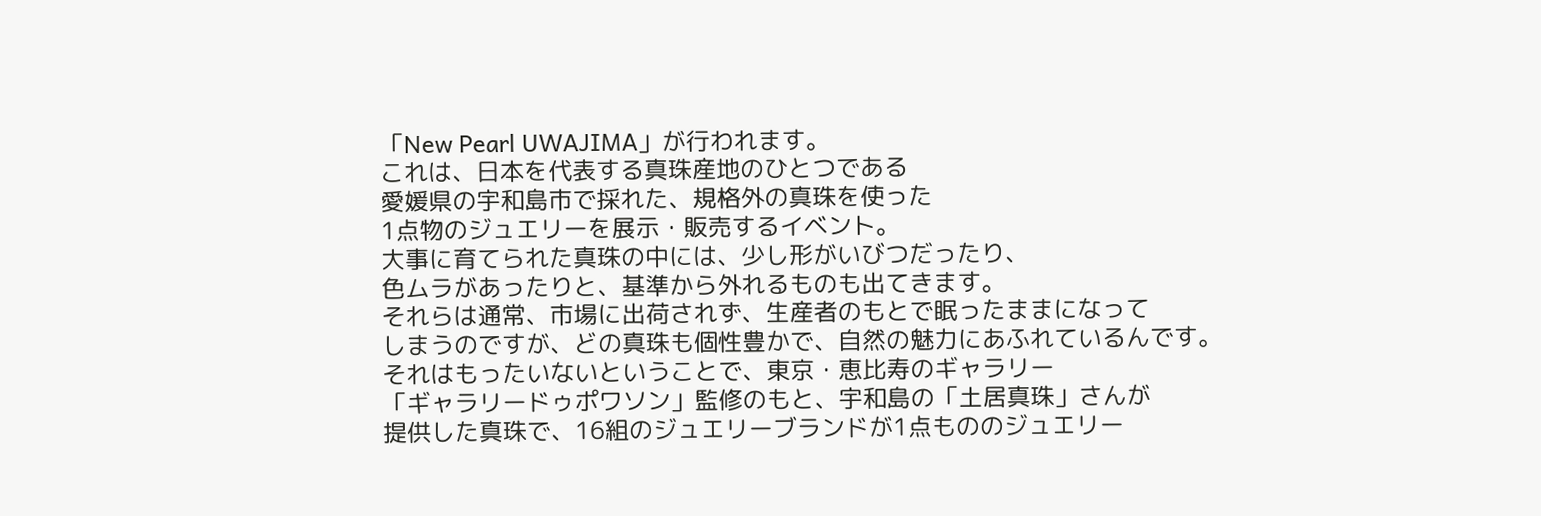「New Pearl UWAJIMA」が行われます。
これは、日本を代表する真珠産地のひとつである
愛媛県の宇和島市で採れた、規格外の真珠を使った
1点物のジュエリーを展示・販売するイベント。
大事に育てられた真珠の中には、少し形がいびつだったり、
色ムラがあったりと、基準から外れるものも出てきます。
それらは通常、市場に出荷されず、生産者のもとで眠ったままになって
しまうのですが、どの真珠も個性豊かで、自然の魅力にあふれているんです。
それはもったいないということで、東京・恵比寿のギャラリー
「ギャラリードゥポワソン」監修のもと、宇和島の「土居真珠」さんが
提供した真珠で、16組のジュエリーブランドが1点もののジュエリー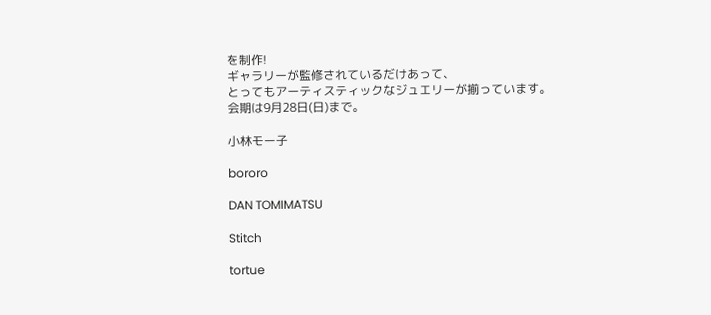を制作!
ギャラリーが監修されているだけあって、
とってもアーティスティックなジュエリーが揃っています。
会期は9月28日(日)まで。

小林モー子

bororo

DAN TOMIMATSU

Stitch

tortue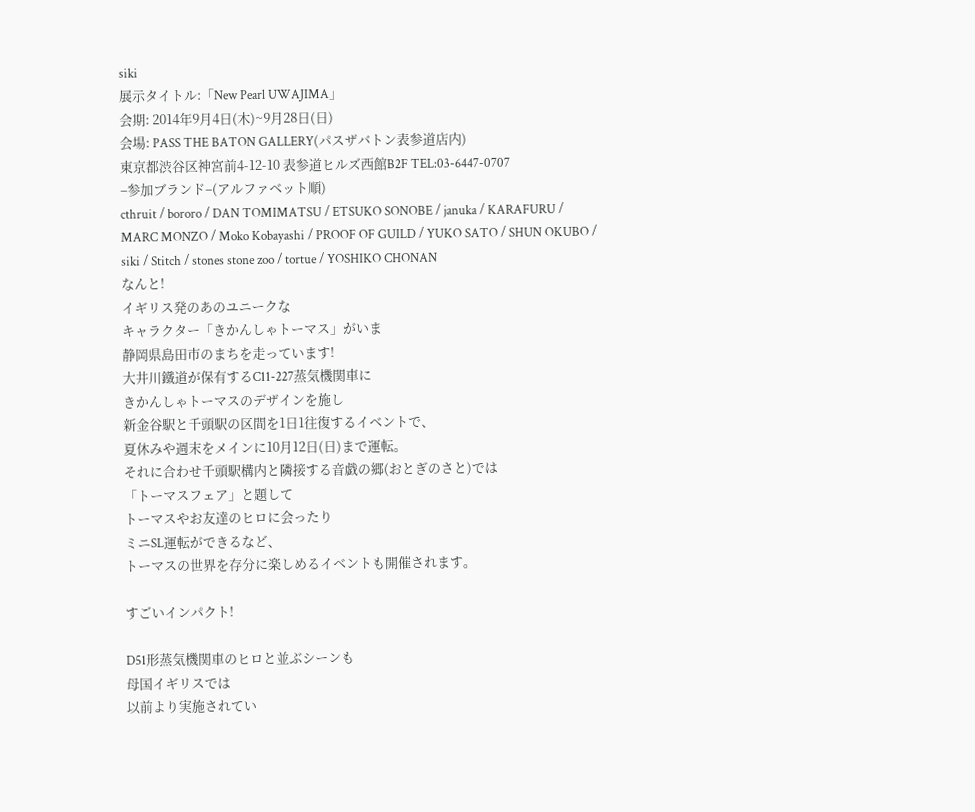siki
展示タイトル:「New Pearl UWAJIMA」
会期: 2014年9月4日(木)~9月28日(日)
会場: PASS THE BATON GALLERY(パスザバトン表参道店内)
東京都渋谷区神宮前4-12-10 表参道ヒルズ西館B2F TEL:03-6447-0707
–参加ブランド–(アルファベット順)
cthruit / bororo / DAN TOMIMATSU / ETSUKO SONOBE / januka / KARAFURU /
MARC MONZO / Moko Kobayashi / PROOF OF GUILD / YUKO SATO / SHUN OKUBO /
siki / Stitch / stones stone zoo / tortue / YOSHIKO CHONAN
なんと!
イギリス発のあのユニークな
キャラクター「きかんしゃトーマス」がいま
静岡県島田市のまちを走っています!
大井川鐵道が保有するC11-227蒸気機関車に
きかんしゃトーマスのデザインを施し
新金谷駅と千頭駅の区間を1日1往復するイベントで、
夏休みや週末をメインに10月12日(日)まで運転。
それに合わせ千頭駅構内と隣接する音戯の郷(おとぎのさと)では
「トーマスフェア」と題して
トーマスやお友達のヒロに会ったり
ミニSL運転ができるなど、
トーマスの世界を存分に楽しめるイベントも開催されます。

すごいインパクト!

D51形蒸気機関車のヒロと並ぶシーンも
母国イギリスでは
以前より実施されてい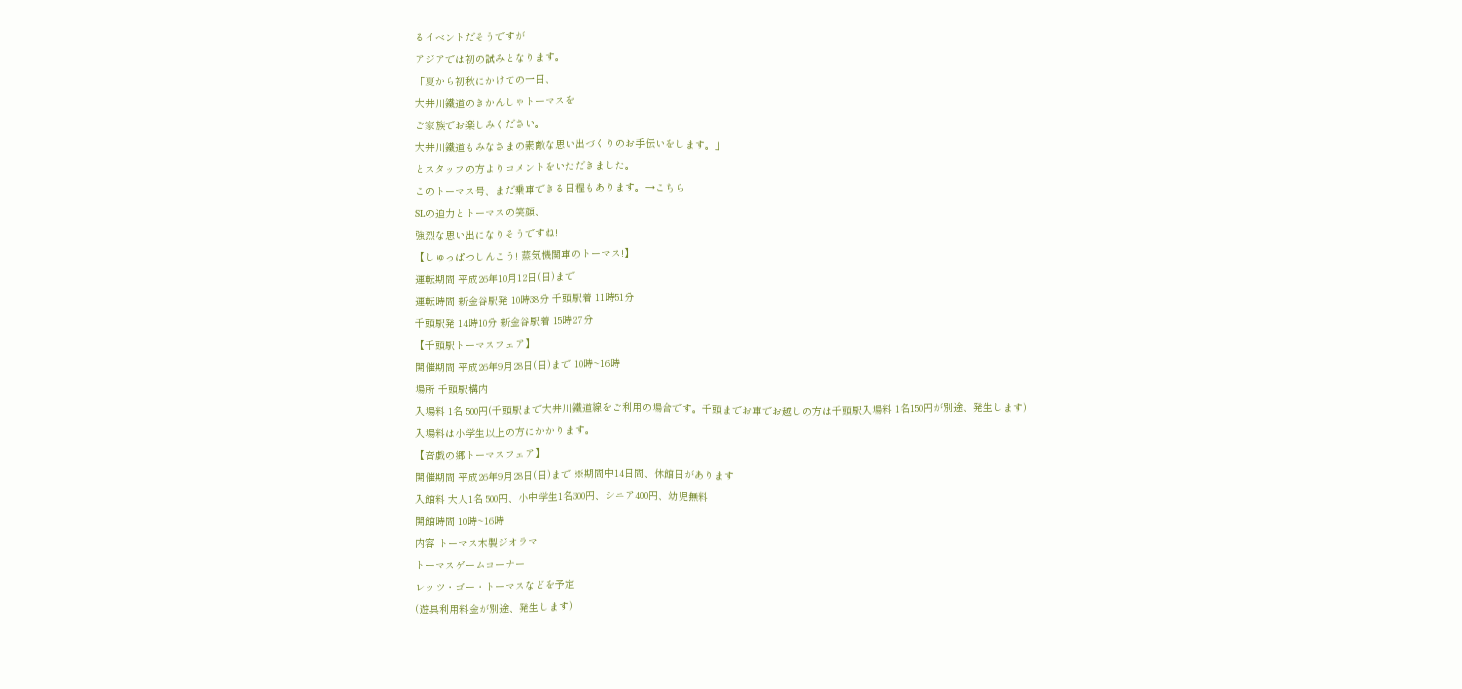るイベントだそうですが
アジアでは初の試みとなります。
「夏から初秋にかけての一日、
大井川鐵道のきかんしゃトーマスを
ご家族でお楽しみください。
大井川鐵道もみなさまの素敵な思い出づくりのお手伝いをします。」
とスタッフの方よりコメントをいただきました。
このトーマス号、まだ乗車できる日程もあります。→こちら
SLの迫力とトーマスの笑顔、
強烈な思い出になりそうですね!
【しゅっぱつしんこう! 蒸気機関車のトーマス!】
運転期間 平成26年10月12日(日)まで
運転時間 新金谷駅発 10時38分 千頭駅着 11時51分
千頭駅発 14時10分 新金谷駅着 15時27分
【千頭駅トーマスフェア】
開催期間 平成26年9月28日(日)まで 10時~16時
場所 千頭駅構内
入場料 1名 500円(千頭駅まで大井川鐵道線をご利用の場合です。千頭までお車でお越しの方は千頭駅入場料 1名150円が別途、発生します)
入場料は小学生以上の方にかかります。
【音戯の郷トーマスフェア】
開催期間 平成26年9月28日(日)まで ※期間中14日間、休館日があります
入館料 大人1名 500円、小中学生1名300円、シニア400円、幼児無料
開館時間 10時~16時
内容 トーマス木製ジオラマ
トーマスゲームコーナー
レッツ・ゴー・トーマスなどを予定
(遊具利用料金が別途、発生します)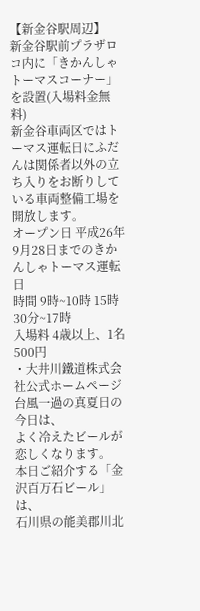【新金谷駅周辺】
新金谷駅前プラザロコ内に「きかんしゃトーマスコーナー」を設置(入場料金無料)
新金谷車両区ではトーマス運転日にふだんは関係者以外の立ち入りをお断りしている車両整備工場を開放します。
オープン日 平成26年9月28日までのきかんしゃトーマス運転日
時間 9時~10時 15時30分~17時
入場料 4歳以上、1名500円
・大井川鐵道株式会社公式ホームページ
台風一過の真夏日の今日は、
よく冷えたビールが恋しくなります。
本日ご紹介する「金沢百万石ビール」は、
石川県の能美郡川北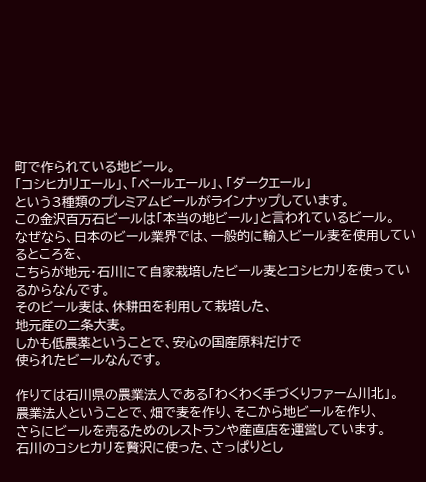町で作られている地ビール。
「コシヒカリエール」、「ペールエール」、「ダークエール」
という3種類のプレミアムビールがラインナップしています。
この金沢百万石ビールは「本当の地ビール」と言われているビール。
なぜなら、日本のビール業界では、一般的に輸入ビール麦を使用しているところを、
こちらが地元・石川にて自家栽培したビール麦とコシヒカリを使っているからなんです。
そのビール麦は、休耕田を利用して栽培した、
地元産の二条大麦。
しかも低農薬ということで、安心の国産原料だけで
使られたビールなんです。

作りては石川県の農業法人である「わくわく手づくりファーム川北」。
農業法人ということで、畑で麦を作り、そこから地ビールを作り、
さらにビールを売るためのレストランや産直店を運営しています。
石川のコシヒカリを贅沢に使った、さっぱりとし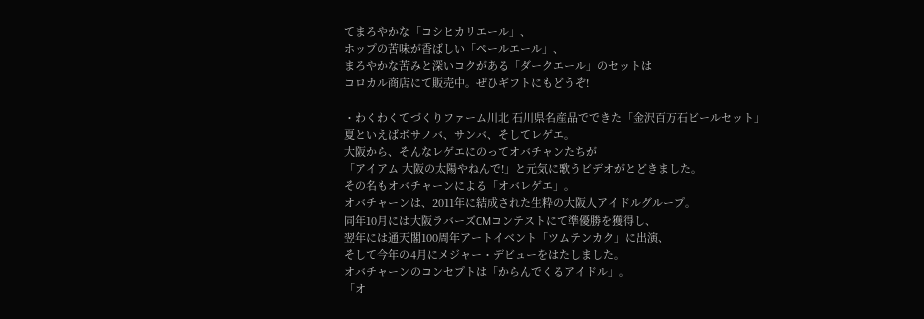てまろやかな「コシヒカリエール」、
ホップの苦味が香ばしい「ペールエール」、
まろやかな苦みと深いコクがある「ダークエール」のセットは
コロカル商店にて販売中。ぜひギフトにもどうぞ!

・わくわくてづくりファーム川北 石川県名産品でできた「金沢百万石ビールセット」
夏といえばボサノバ、サンバ、そしてレゲエ。
大阪から、そんなレゲエにのってオバチャンたちが
「アイアム 大阪の太陽やねんで!」と元気に歌うビデオがとどきました。
その名もオバチャーンによる「オバレゲエ」。
オバチャーンは、2011年に結成された生粋の大阪人アイドルグループ。
同年10月には大阪ラバーズCMコンテストにて準優勝を獲得し、
翌年には通天閣100周年アートイベント「ツムテンカク」に出演、
そして今年の4月にメジャー・デビューをはたしました。
オバチャーンのコンセプトは「からんでくるアイドル」。
「オ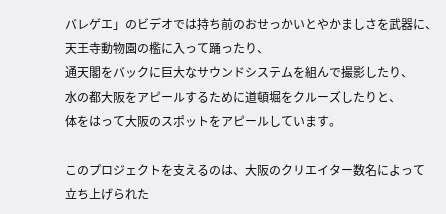バレゲエ」のビデオでは持ち前のおせっかいとやかましさを武器に、
天王寺動物園の檻に入って踊ったり、
通天閣をバックに巨大なサウンドシステムを組んで撮影したり、
水の都大阪をアピールするために道頓堀をクルーズしたりと、
体をはって大阪のスポットをアピールしています。

このプロジェクトを支えるのは、大阪のクリエイター数名によって
立ち上げられた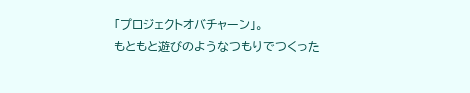「プロジェクトオバチャーン」。
もともと遊びのようなつもりでつくった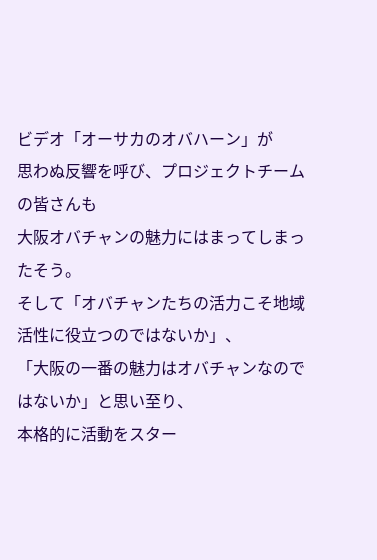ビデオ「オーサカのオバハーン」が
思わぬ反響を呼び、プロジェクトチームの皆さんも
大阪オバチャンの魅力にはまってしまったそう。
そして「オバチャンたちの活力こそ地域活性に役立つのではないか」、
「大阪の一番の魅力はオバチャンなのではないか」と思い至り、
本格的に活動をスター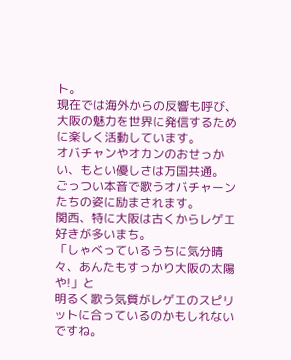ト。
現在では海外からの反響も呼び、
大阪の魅力を世界に発信するために楽しく活動しています。
オバチャンやオカンのおせっかい、もとい優しさは万国共通。
ごっつい本音で歌うオバチャーンたちの姿に励まされます。
関西、特に大阪は古くからレゲエ好きが多いまち。
「しゃべっているうちに気分晴々、あんたもすっかり大阪の太陽や!」と
明るく歌う気質がレゲエのスピリットに合っているのかもしれないですね。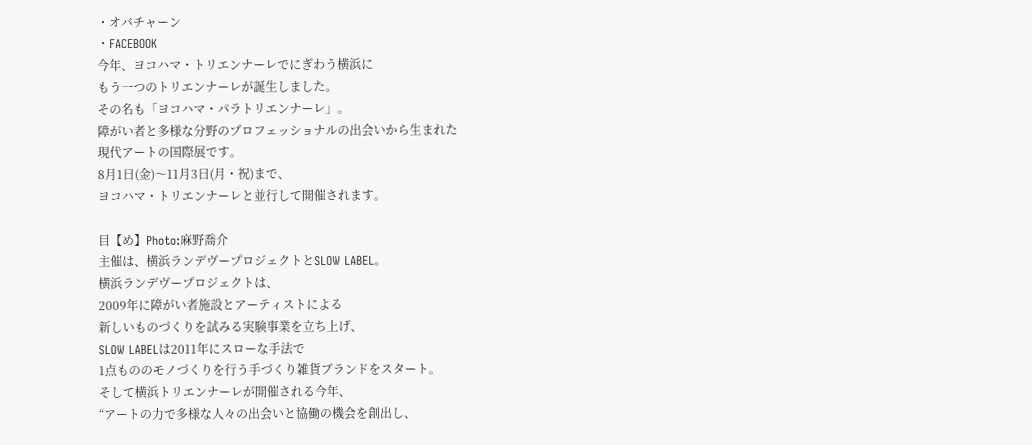・オバチャーン
・FACEBOOK
今年、ヨコハマ・トリエンナーレでにぎわう横浜に
もう一つのトリエンナーレが誕生しました。
その名も「ヨコハマ・パラトリエンナーレ」。
障がい者と多様な分野のプロフェッショナルの出会いから生まれた
現代アートの国際展です。
8月1日(金)〜11月3日(月・祝)まで、
ヨコハマ・トリエンナーレと並行して開催されます。

目【め】Photo:麻野喬介
主催は、横浜ランデヴープロジェクトとSLOW LABEL。
横浜ランデヴープロジェクトは、
2009年に障がい者施設とアーティストによる
新しいものづくりを試みる実験事業を立ち上げ、
SLOW LABELは2011年にスローな手法で
1点もののモノづくりを行う手づくり雑貨ブランドをスタート。
そして横浜トリエンナーレが開催される今年、
“アートの力で多様な人々の出会いと協働の機会を創出し、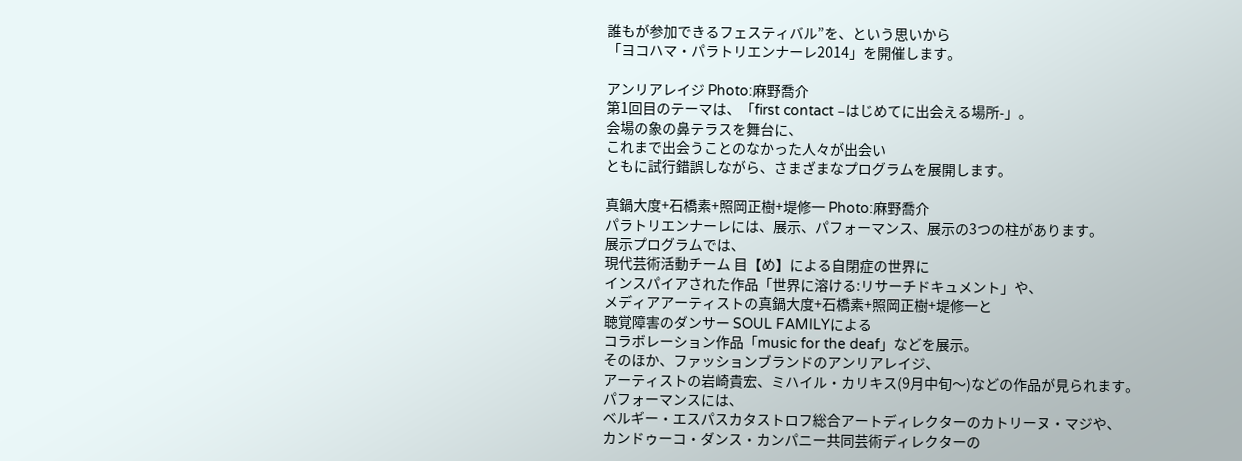誰もが参加できるフェスティバル”を、という思いから
「ヨコハマ・パラトリエンナーレ2014」を開催します。

アンリアレイジ Photo:麻野喬介
第1回目のテーマは、「first contact –はじめてに出会える場所-」。
会場の象の鼻テラスを舞台に、
これまで出会うことのなかった人々が出会い
ともに試行錯誤しながら、さまざまなプログラムを展開します。

真鍋大度+石橋素+照岡正樹+堤修一 Photo:麻野喬介
パラトリエンナーレには、展示、パフォーマンス、展示の3つの柱があります。
展示プログラムでは、
現代芸術活動チーム 目【め】による自閉症の世界に
インスパイアされた作品「世界に溶ける:リサーチドキュメント」や、
メディアアーティストの真鍋大度+石橋素+照岡正樹+堤修一と
聴覚障害のダンサー SOUL FAMILYによる
コラボレーション作品「music for the deaf」などを展示。
そのほか、ファッションブランドのアンリアレイジ、
アーティストの岩崎貴宏、ミハイル・カリキス(9月中旬〜)などの作品が見られます。
パフォーマンスには、
ベルギー・エスパスカタストロフ総合アートディレクターのカトリーヌ・マジや、
カンドゥーコ・ダンス・カンパニー共同芸術ディレクターの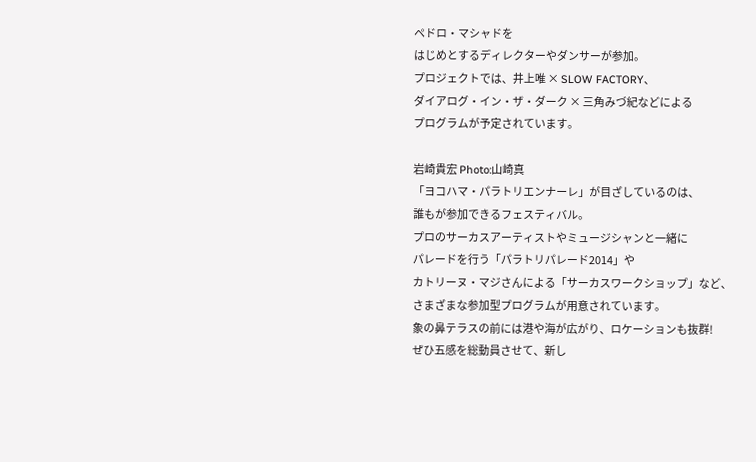ペドロ・マシャドを
はじめとするディレクターやダンサーが参加。
プロジェクトでは、井上唯 × SLOW FACTORY、
ダイアログ・イン・ザ・ダーク × 三角みづ紀などによる
プログラムが予定されています。

岩崎貴宏 Photo:山崎真
「ヨコハマ・パラトリエンナーレ」が目ざしているのは、
誰もが参加できるフェスティバル。
プロのサーカスアーティストやミュージシャンと一緒に
パレードを行う「パラトリパレード2014」や
カトリーヌ・マジさんによる「サーカスワークショップ」など、
さまざまな参加型プログラムが用意されています。
象の鼻テラスの前には港や海が広がり、ロケーションも抜群!
ぜひ五感を総動員させて、新し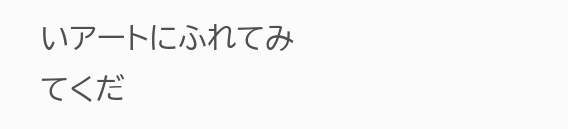いアートにふれてみてくだ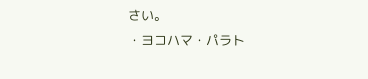さい。
・ヨコハマ・パラト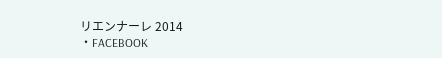リエンナーレ 2014
・FACEBOOK